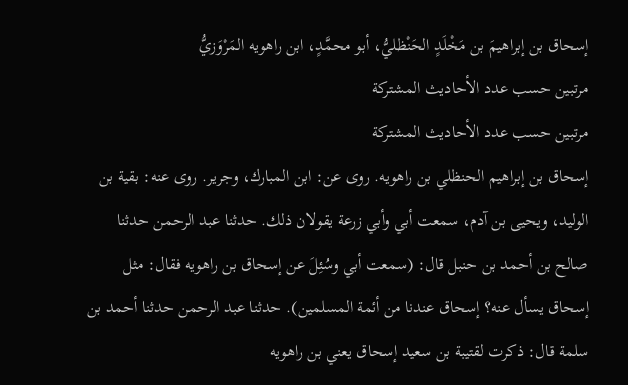إسحاق بن إبراهيمَ بن مَخْلَدٍ الحَنْظليُّ، أبو محمَّدٍ، ابن راهويه المَرْوَزيُّ
مرتبين حسب عدد الأحاديث المشتركة
مرتبين حسب عدد الأحاديث المشتركة
إسحاق بن إبراهيم الحنظلي بن راهويه. روى عن: ابن المبارك، وجرير. روى عنه: بقية بن الوليد، ويحيى بن آدم، سمعت أبي وأبي زرعة يقولان ذلك. حدثنا عبد الرحمن حدثنا صالح بن أحمد بن حنبل قال: (سمعت أبي وسُئِلَ عن إسحاق بن راهويه فقال: مثل إسحاق يسأل عنه؟ إسحاق عندنا من أئمة المسلمين). حدثنا عبد الرحمن حدثنا أحمد بن سلمة قال: ذكرت لقتيبة بن سعيد إسحاق يعني بن راهويه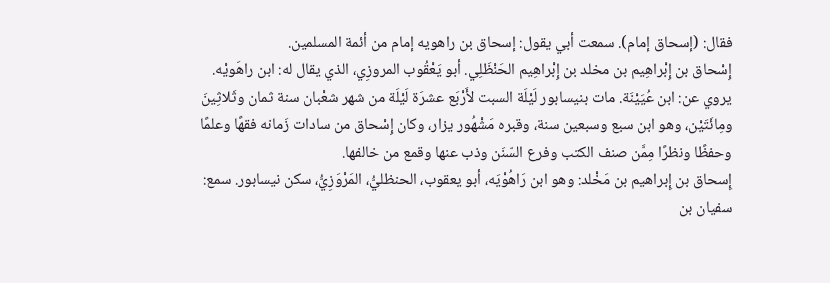فقال: (إسحاق إمام). سمعت أبي يقول: إسحاق بن راهويه إمام من أئمة المسلمين.
إِسْحاق بن إِبْراهِيم بن مخلد بن إِبْراهِيم الحَنْظَلِي. أبو يَعْقُوب المروزِي، الذي يقال له: ابن راهَويْه. يروي عن: ابن عُيَيْنَة. مات بنيسابور لَيْلَة السبت لأَرْبَع عشرَة لَيْلَة من شهر شعْبان سنة ثمان وثَلاثِينَ ومِائَتَيْن، وهو ابن سبع وسبعين سنة، وقبره مَشْهُور يزار، وكان إِسْحاق من سادات زَمانه فقهًا وعلمًا وحفظًا ونظرًا مِمَّن صنف الكتب وفرع السّنَن وذب عنها وقمع من خالفها.
إِسحاق بن إِبراهيم بن مَخْلد: وهو ابن رَاهُوْيَه، أبو يعقوب، الحنظليُّ، المَرْوَزِيُّ، سكن نيسابور. سمع: سفيان بن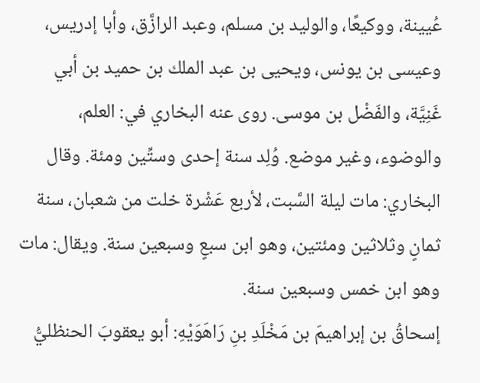عُيينة، ووكيعًا، والوليد بن مسلم، وعبد الرازَّق، وأبا إدريس، وعيسى بن يونس، ويحيى بن عبد الملك بن حميد بن أبي غَنِيَّة، والفَضْل بن موسى. روى عنه البخاري في: العلم، والوضوء، وغير موضع. وُلِد سنة إحدى وستِّين ومئة. وقال البخاري: مات ليلة السَّبت، لأربع عَشْرة خلت من شعبان، سنة ثمانٍ وثلاثين ومئتين، وهو ابن سبعٍ وسبعين سنة. ويقال: مات وهو ابن خمس وسبعين سنة.
إسحاقُ بن إبراهيمَ بن مَخْلَدِ بنِ رَاهَوَيْهِ: أبو يعقوبَ الحنظليُّ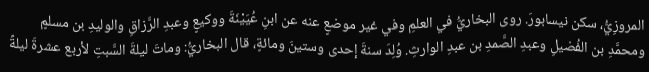المروزِيُّ، سكن نيسابورَ. روى البخاريُّ في العلمِ وفي غير موضعٍ عنه عن ابنِ عُيَيْنَةَ ووكيعٍ وعبدِ الرَّزاقِ والوليدِ بن مسلمٍ ومحمَّدِ بن الفُضيلِ وعبدِ الصَّمدِ بن عبدِ الوارثِ. وُلِدَ سنةَ إحدى وستينَ ومائةٍ، قال البخاريُّ: وماتَ ليلةَ السَّبتِ لأربع عشرةَ ليلةً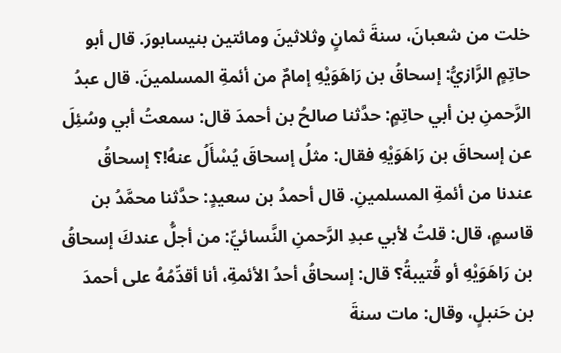خلت من شعبانَ، سنةَ ثمانٍ وثلاثينَ ومائتين بنيسابورَ. قال أبو حاتِمٍ الرَّازيُّ: إسحاقُ بن رَاهَوَيْهِ إمامٌ من أئمةِ المسلمينَ. قال عبدُ الرَّحمنِ بن أبي حاتِمٍ: حدَّثنا صالحُ بن أحمدَ قال: سمعتُ أبي وسُئِلَ عن إسحاقَ بن رَاهَوَيْهِ فقال: مثلُ إسحاقَ يُسْأَلُ عنهُ!؟ إسحاقُ عندنا من أئمةِ المسلمينِ. قال أحمدُ بن سعيدٍ: حدَّثنا محمَّدُ بن قاسمٍ، قال: قلتُ لأبي عبدِ الرَّحمنِ النَّسائيِّ: من أجلُّ عندكَ إسحاقُ بن رَاهَوَيْهِ أو قُتيبةُ؟ قال: إسحاقُ أحدُ الأئمةِ، أنا أقدِّمُهُ على أحمدَ بن حَنبلٍ، وقال: مات سنةَ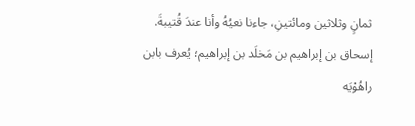ثمانٍ وثلاثين ومائتينِ، جاءنا نعيُهُ وأنا عندَ قُتيبةَ.
إسحاق بن إبراهيم بن مَخلَد بن إبراهيم؛ يُعرف بابن راهُوْيَه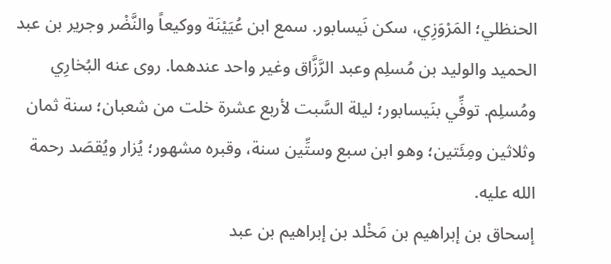الحنظلي؛ المَرْوَزِي، سكن نَيسابور. سمع ابن عُيَيْنَة ووكيعاً والنَّضْر وجرير بن عبد الحميد والوليد بن مُسلِم وعبد الرَّزَّاق وغير واحد عندهما. روى عنه البُخارِي ومُسلِم. توفِّي بنَيسابور؛ ليلة السَّبت لأربع عشرة خلت من شعبان؛ سنة ثمان وثلاثين ومِئَتين؛ وهو ابن سبع وستِّين سنة، وقبره مشهور؛ يُزار ويُقصَد رحمة الله عليه.
إسحاق بن إبراهيم بن مَخْلد بن إبراهيم بن عبد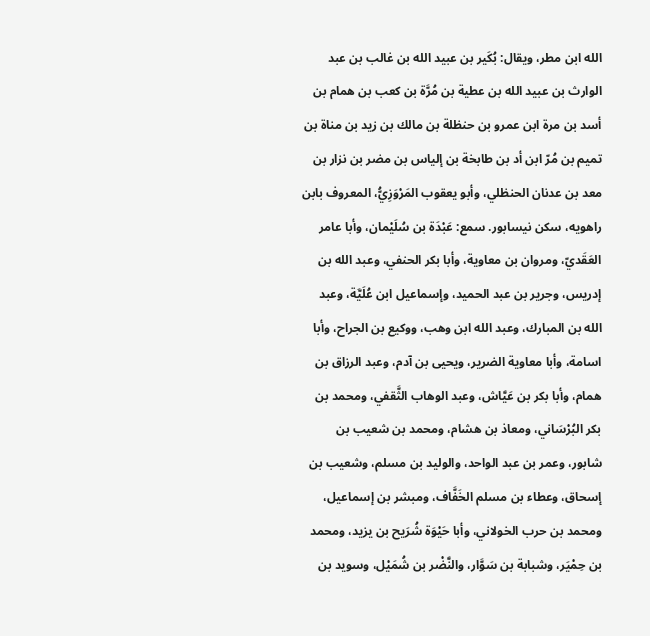الله ابن مطر، ويقال: بُكَير بن عبيد الله بن غالب بن عبد الوارث بن عبيد الله بن عطية بن مُرَّة بن كعب بن همام بن أسد بن مرة ابن عمرو بن حنظلة بن مالك بن زيد بن مناة بن تميم بن مُرّ ابن أد بن طابخة بن إلياس بن مضر بن نزار بن معد بن عدنان الحنظلي، وأبو يعقوب المَرْوَزِيُّ، المعروف بابن راهويه، سكن نيسابور. سمع: عَبْدَة بن سُلَيْمان، وأبا عامر العَقَديّ، ومروان بن معاوية، وأبا بكر الحنفي، وعبد الله بن إدريس، وجرير بن عبد الحميد، وإسماعيل ابن عُلَيَّة، وعبد الله بن المبارك، وعبد الله ابن وهب، ووكيع بن الجراح، وأبا اسامة، وأبا معاوية الضرير، ويحيى بن آدم، وعبد الرزاق بن همام، وأبا بكر بن عَيَّاش، وعبد الوهاب الثَّقفي، ومحمد بن بكر البُرْسَاني، ومعاذ بن هشام، ومحمد بن شعيب بن شابور، وعمر بن عبد الواحد، والوليد بن مسلم، وشعيب بن إسحاق، وعطاء بن مسلم الخَفَّاف، ومبشر بن إسماعيل، ومحمد بن حرب الخولاني، وأبا حَيْوَة شُرَيح بن يزيد، ومحمد بن حِمْيَر، وشبابة بن سَوَّار، والنَّضْر بن شُمَيْل، وسويد بن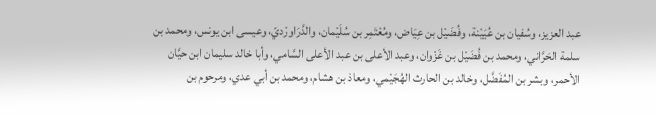عبد العزيز، وسُفيان بن عُيَيْنة، وفُضَيْل بن عِيَاض، ومُعْتَمِر بن سُلَيْمان، والدَّرَاورْديّ، وعيسى ابن يونس، ومحمد بن سلمة الحَرَّاني، ومحمد بن فُضَيْل بن غَزْوان، وعبد الأعلى بن عبد الأعلى السَّامي، وأبا خالد سليمان ابن حيَّان الأحمر، وبشر بن المُفَضَّل، وخالد بن الحارث الهُجَيْمي، ومعاذ بن هشام، ومحمد بن أبي عدي، ومرحوم بن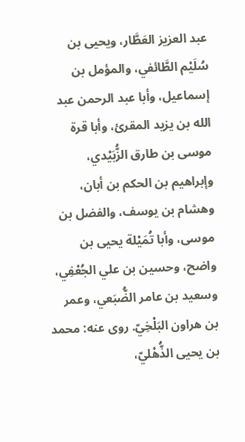عبد العزيز العَطَّار، ويحيى بن سُلَيْم الطَّائفي، والمؤمل بن إسماعيل، وأبا عبد الرحمن عبد الله بن يزيد المقرئ، وأبا قرة موسى بن طارق الزُّبَيْدي، وإبراهيم بن الحكم بن أبان، وهشام بن يوسف، والفضل بن موسى، وأبا تُمَيْلة يحيى بن واضح، وحسين بن علي الجُعْفِي، وسعيد بن عامر الضُّبَعي، وعمر بن هراون البَلْخِيّ. روى عنه: محمد بن يحيى الذُّهْليّ،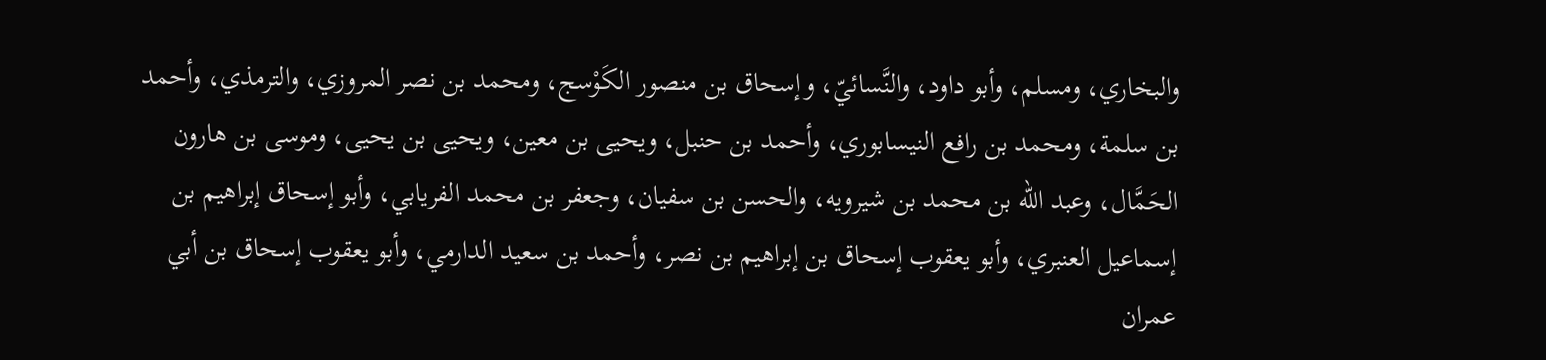والبخاري، ومسلم، وأبو داود، والنَّسائيّ، وإسحاق بن منصور الكَوْسج، ومحمد بن نصر المروزي، والترمذي، وأحمد بن سلمة، ومحمد بن رافع النيسابوري، وأحمد بن حنبل، ويحيى بن معين، ويحيى بن يحيى، وموسى بن هارون الحَمَّال، وعبد الله بن محمد بن شيرويه، والحسن بن سفيان، وجعفر بن محمد الفريابي، وأبو إسحاق إبراهيم بن إسماعيل العنبري، وأبو يعقوب إسحاق بن إبراهيم بن نصر، وأحمد بن سعيد الدارمي، وأبو يعقوب إسحاق بن أبي عمران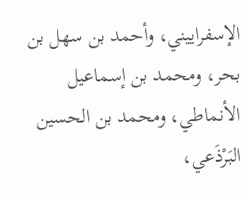الإسفراييني، وأحمد بن سهل بن بحر، ومحمد بن إسماعيل الأنماطي، ومحمد بن الحسين البَرْذَعي،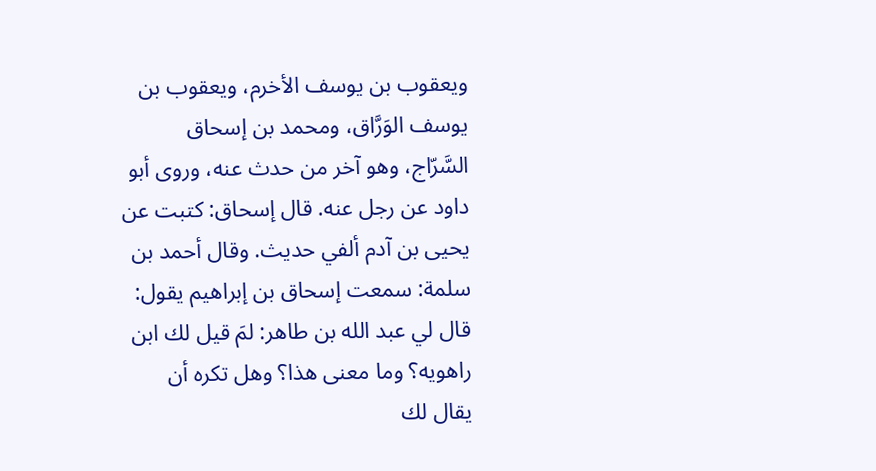ويعقوب بن يوسف الأخرم، ويعقوب بن يوسف الوَرَّاق، ومحمد بن إسحاق السَّرّاج، وهو آخر من حدث عنه، وروى أبو داود عن رجل عنه. قال إسحاق: كتبت عن يحيى بن آدم ألفي حديث. وقال أحمد بن سلمة: سمعت إسحاق بن إبراهيم يقول: قال لي عبد الله بن طاهر: لمَ قيل لك ابن راهويه؟ وما معنى هذا؟ وهل تكره أن يقال لك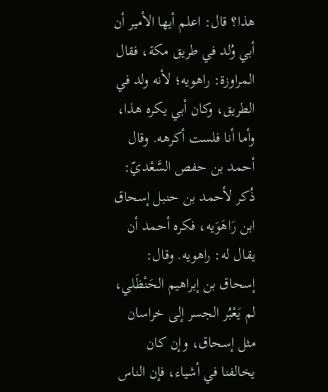هذا؟ قال: اعلم أيها الأمير أن أبي وُلد في طريق مكة، فقال المراوزة: راهويه؛ لأنه ولد في الطريق، وكان أبي يكره هذا، وأما أنا فلست أكرهه. وقال أحمد بن حفص السَّعْديّ: ذُكر لأحمد بن حنبل إسحاق ابن رَاهَوَيه، فكره أحمد أن يقال له: راهويه. وقال: إسحاق بن إبراهيم الحَنْظَلي، لم يَعْبُر الجسر إلى خراسان مثل إسحاق، وإن كان يخالفنا في أشياء، فإن الناس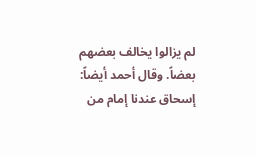لم يزالوا يخالف بعضهم بعضاً. وقال أحمد أيضاً: إسحاق عندنا إمام من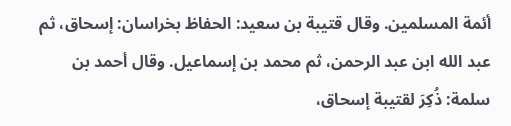أئمة المسلمين. وقال قتيبة بن سعيد: الحفاظ بخراسان: إسحاق، ثم عبد الله ابن عبد الرحمن، ثم محمد بن إسماعيل. وقال أحمد بن سلمة: ذُكِرَ لقتيبة إسحاق،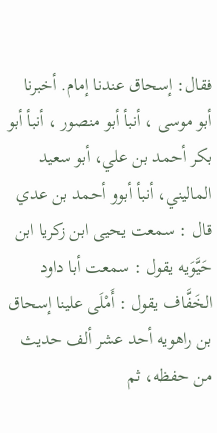فقال: إسحاق عندنا إمام. أخبرنا أبو موسى ، أنبأ أبو منصور ، أنبأ أبو بكر أحمد بن علي، أبو سعيد الماليني، أنبأ أبوو أحمد بن عدي قال : سمعت يحيى ابن زكريا ابن حَيَّوَيه يقول : سمعت أبا داود الخَفَّاف يقول : أَمْلَى علينا إسحاق بن راهويه أحد عشر ألف حديث من حفظه، ثم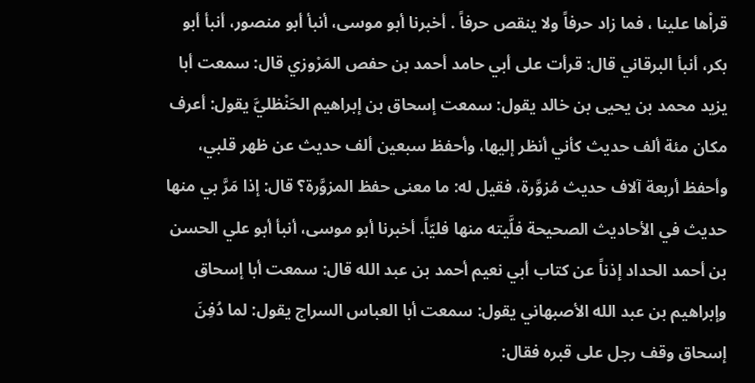قراْها علينا ، فما زاد حرفاً ولا ينقص حرفاً . أخبرنا أبو موسى، أنبأ أبو منصور، أنبأ أبو بكر، أنبأ البرقاني قال: قرأت على أبي حامد أحمد بن حفص المَرْوزي قال: سمعت أبا يزيد محمد بن يحيى بن خالد يقول: سمعت إسحاق بن إبراهيم الحَنْظليَّ يقول: أعرف مكان مئة ألف حديث كأني أنظر إليها، وأحفظ سبعين ألف حديث عن ظهر قلبي، وأحفظ أربعة آلاف حديث مُزوَّرة، فقيل له: ما معنى حفظ المزوَّرة؟ قال: إذا مَرَّ بي منها حديث في الأحاديث الصحيحة فلَّيته منها فليّاً. أخبرنا أبو موسى، أنبأ أبو علي الحسن بن أحمد الحداد إذناً عن كتاب أبي نعيم أحمد بن عبد الله قال: سمعت أبا إسحاق وإبراهيم بن عبد الله الأصبهاني يقول: سمعت أبا العباس السراج يقول: لما دُفِنَ إسحاق وقف رجل على قبره فقال: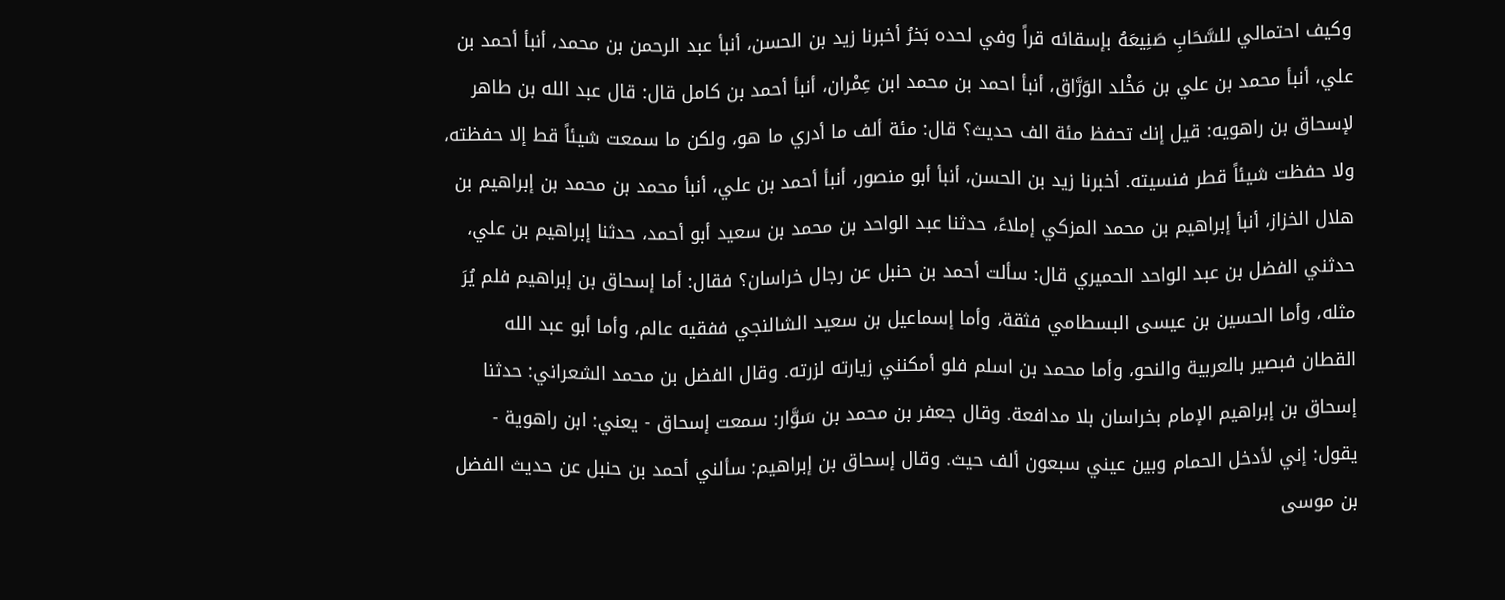وكيف احتمالي للسَّحَابِ صَنِيعَهُ بإسقائه قراً وفي لحده بَخرُ أخبرنا زيد بن الحسن، أنبأ عبد الرحمن بن محمد، أنبأ أحمد بن علي، أنبأ محمد بن علي بن مَخْلد الوَرَّاق، أنبأ احمد بن محمد ابن عِمْران، أنبأ أحمد بن كامل قال: قال عبد الله بن طاهر لإسحاق بن راهويه: قيل إنك تحفظ مئة الف حديث؟ قال: مئة ألف ما أدري ما هو، ولكن ما سمعت شيئاً قط إلا حفظته، ولا حفظت شيئاً قطر فنسيته. أخبرنا زيد بن الحسن، أنبأ أبو منصور، أنبأ أحمد بن علي، أنبأ محمد بن محمد بن إبراهيم بن هلال الخزاز، أنبأ إبراهيم بن محمد المزكي إملاءً، حدثنا عبد الواحد بن محمد بن سعيد أبو أحمد، حدثنا إبراهيم بن علي، حدثني الفضل بن عبد الواحد الحميري قال: سألت أحمد بن حنبل عن رجال خراسان؟ فقال: أما إسحاق بن إبراهيم فلم يُرَ مثله، وأما الحسين بن عيسى البسطامي فثقة، وأما إسماعيل بن سعيد الشالنجي ففقيه عالم، وأما أبو عبد الله القطان فبصير بالعربية والنحو، وأما محمد بن اسلم فلو أمكنني زيارته لزرته. وقال الفضل بن محمد الشعراني: حدثنا إسحاق بن إبراهيم الإمام بخراسان بلا مدافعة. وقال جعفر بن محمد بن سَوَّار: سمعت إسحاق - يعني: ابن راهوية - يقول: إني لأدخل الحمام وبين عيني سبعون ألف حيث. وقال إسحاق بن إبراهيم: سألني أحمد بن حنبل عن حديث الفضل بن موسى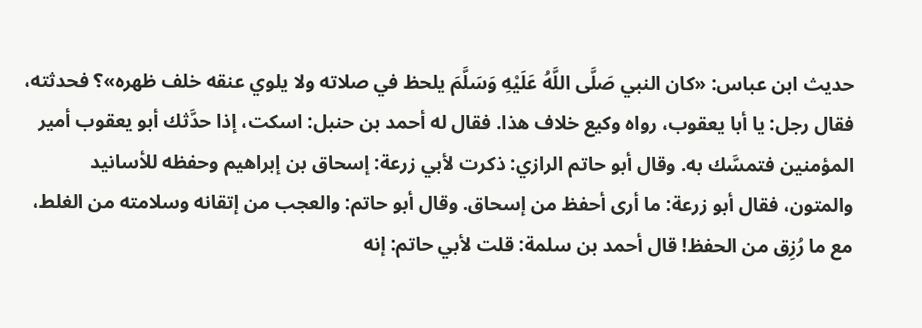حديث ابن عباس: «كان النبي صَلَّى اللَّهُ عَلَيْهِ وَسَلَّمَ يلحظ في صلاته ولا يلوي عنقه خلف ظهره»؟ فحدثته، فقال رجل: يا أبا يعقوب، رواه وكيع خلاف هذا. فقال له أحمد بن حنبل: اسكت، إذا حدَّثك أبو يعقوب أمير المؤمنين فتمسَّك به. وقال أبو حاتم الرازي: ذكرت لأبي زرعة: إسحاق بن إبراهيم وحفظه للأسانيد والمتون، فقال أبو زرعة: ما أرى أحفظ من إسحاق. وقال أبو حاتم: والعجب من إتقانه وسلامته من الغلط، مع ما رُزِق من الحفظ! قال أحمد بن سلمة: قلت لأبي حاتم: إنه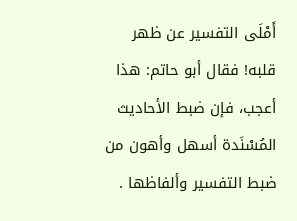أَمْلَى التفسير عن ظهر قلبه! فقال أبو حاتم: هذا أعجب، فإن ضبط الأحاديث المُسْنَدة أسهل وأهون من ضبط التفسير وألفاظها .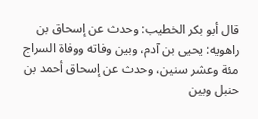قال أبو بكر الخطيب: وحدث عن إسحاق بن راهويه: يحيى بن آدم، وبين وفاته ووفاة السراج مئة وعشر سنين، وحدث عن إسحاق أحمد بن حنبل وبين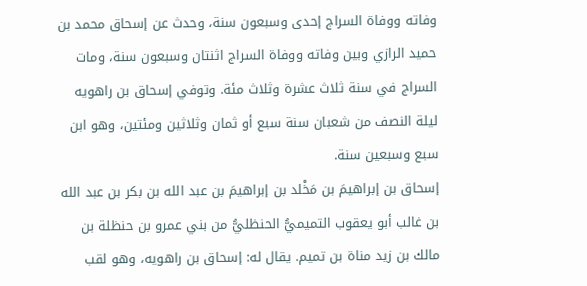وفاته ووفاة السراج إحدى وسبعون سنة، وحدث عن إسحاق محمد بن حميد الرازي وبين وفاته ووفاة السراج اثنتان وسبعون سنة، ومات السراج في سنة ثلاث عشرة وثلاث مئة. وتوفي إسحاق بن راهويه ليلة النصف من شعبان سنة سبع أو ثمان وثلاثين ومئتين، وهو ابن سبع وسبعين سنة.
إسحاق بن إبراهيمَ بن مَخْلد بن إبراهيمَ بن عبد الله بن بكر بن عبد الله بن غالب أبو يعقوب التميميُّ الحنظليُّ من بني عمرو بن حنظلة بن مالك بن زيد مناة بن تميم. يقال له: إسحاق بن راهويه، وهو لقب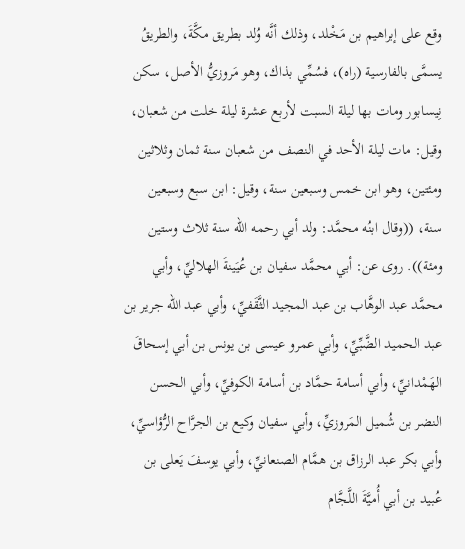وقع على إبراهيم بن مَخْلد، وذلك أنَّه وُلد بطريق مكَّةَ، والطريقُ يسمَّى بالفارسية (راه)، فسُمِّي بذاك، وهو مَروزيُّ الأصل، سكن نِيسابور ومات بها ليلة السبت لأربع عشرة ليلة خلت من شعبان، وقيل: مات ليلة الأحد في النصف من شعبان سنة ثمان وثلاثين ومئتين، وهو ابن خمس وسبعين سنة، وقيل: ابن سبع وسبعين سنة، ((وقال ابنُه محمَّد: ولد أبي رحمه الله سنة ثلاث وستين ومئة)). روى عن: أبي محمَّد سفيان بن عُيَينةَ الهلاليِّ، وأبي محمَّد عبد الوهَّاب بن عبد المجيد الثَّقَفيِّ، وأبي عبد الله جرير بن عبد الحميد الضَّبِّيِّ، وأبي عمرو عيسى بن يونس بن أبي إسحاقَ الهَمْدانيِّ، وأبي أسامة حمَّاد بن أسامة الكوفيِّ، وأبي الحسن النضر بن شُميل المَروزيِّ، وأبي سفيان وكيع بن الجرَّاح الرُّؤاسيِّ، وأبي بكر عبد الرزاق بن همَّام الصنعانيِّ، وأبي يوسفَ يَعلى بن عُبيد بن أبي أُميَّةَ اللَّجَّام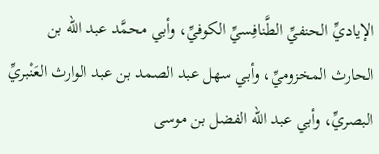الإياديِّ الحنفيِّ الطَّنافِسيِّ الكوفيِّ، وأبي محمَّد عبد الله بن الحارث المخزوميِّ، وأبي سهل عبد الصمد بن عبد الوارث العَنْبريِّ البصريِّ، وأبي عبد الله الفضل بن موسى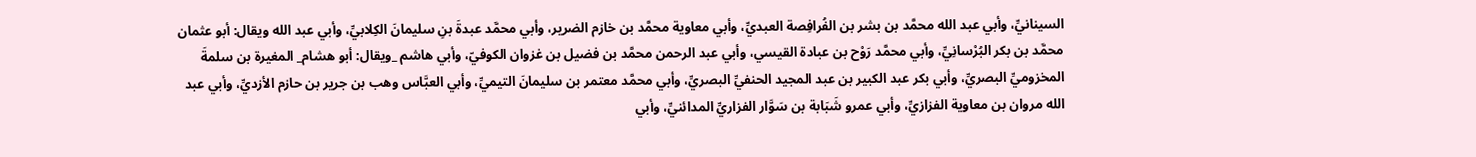السينانيِّ، وأبي عبد الله محمَّد بن بشر بن الفُرافِصة العبديِّ، وأبي معاوية محمَّد بن خازم الضرير، وأبي محمَّد عبدةَ بنِ سليمانَ الكِلابيِّ، وأبي عبد الله ويقال: أبو عثمان محمَّد بن بكر البُرْسانِيِّ، وأبي محمَّد رَوْح بن عبادة القيسي، وأبي عبد الرحمن محمَّد بن فضيل بن غزوان الكوفيّ، وأبي هاشم _ويقال: أبو هشام_ المغيرة بن سلمةَ المخزوميِّ البصريِّ، وأبي بكر عبد الكبير بن عبد المجيد الحنفيِّ البصريِّ، وأبي محمَّد معتمر بن سليمانَ التيميِّ، وأبي العبَّاس وهب بن جرير بن حازم الأزديِّ، وأبي عبد الله مروان بن معاوية الفزازيِّ، وأبي عمرو شَبَابة بن سَوَّار الفزاريِّ المدائنيِّ، وأبي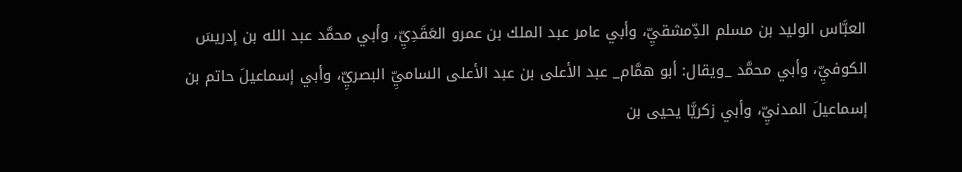العبَّاس الوليد بن مسلم الدِّمشقيِّ، وأبي عامر عبد الملك بن عمرو العَقَدِيِّ، وأبي محمَّد عبد الله بن إدريسَ الكوفيِّ، وأبي محمَّد _ويقال: أبو همَّام_ عبد الأعلى بن عبد الأعلى الساميِّ البصريِّ، وأبي إسماعيلَ حاتم بن إسماعيلَ المدنيِّ، وأبي زكريَّا يحيى بن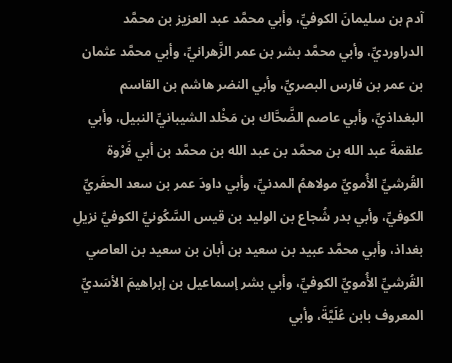آدم بن سليمانَ الكوفيِّ، وأبي محمَّد عبد العزيز بن محمَّد الدراورديِّ، وأبي محمَّد بشر بن عمر الزَّهرانيِّ، وأبي محمَّد عثمان بن عمر بن فارس البصريِّ، وأبي النضر هاشم بن القاسم البغداذيِّ، وأبي عاصم الضَّحَّاك بن مَخْلد الشيبانيِّ النبيل، وأبي علقمةَ عبد الله بن محمَّد بن عبد الله بن محمَّد بن أبي فَرْوة القُرشيِّ الأُمويِّ مولاهمُ المدنيِّ، وأبي داودَ عمر بن سعد الحفَريِّ الكوفيِّ، وأبي بدر شُجاع بن الوليد بن قيس السَّكُونيِّ الكوفيِّ نزيلِ بغداذ، وأبي محمَّد عبيد بن سعيد بن أبان بن سعيد بن العاصي القُرشيِّ الأُمويِّ الكوفيِّ، وأبي بشر إسماعيل بن إبراهيمَ الأسَديِّ المعروف بابن عُلَيَّةَ، وأبي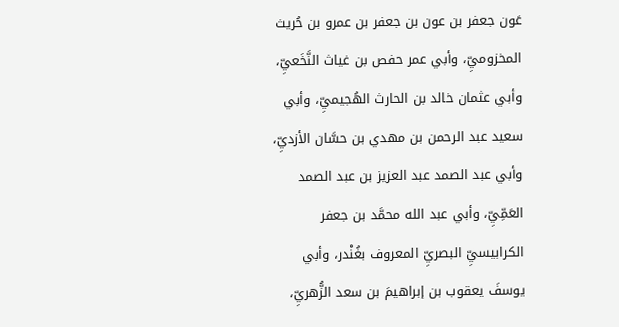عَون جعفر بن عون بن جعفر بن عمرو بن حُريث المخزوميِّ، وأبي عمر حفص بن غياث النَّخَعيِّ، وأبي عثمان خالد بن الحارث الهُجيميِّ، وأبي سعيد عبد الرحمن بن مهدي بن حسَّان الأزديِّ، وأبي عبد الصمد عبد العزيز بن عبد الصمد العَمِّيِّ، وأبي عبد الله محمَّد بن جعفر الكرابيسيِّ البصريِّ المعروف بغُنْدر، وأبي يوسفَ يعقوب بن إبراهيمَ بن سعد الزُّهريِّ،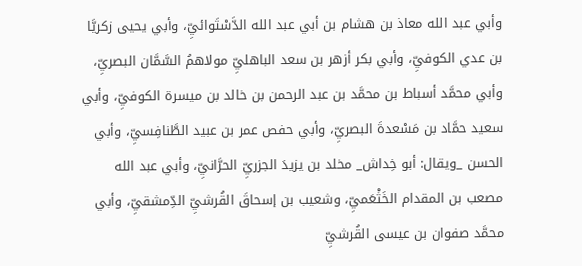وأبي عبد الله معاذ بن هشام بن أبي عبد الله الدَّسْتَوائيِّ، وأبي يحيى زكريَّا بن عدي الكوفيِّ، وأبي بكر أزهر بن سعد الباهليِّ مولاهمُ السَّمَّان البصريِّ، وأبي محمَّد أسباط بن محمَّد بن عبد الرحمن بن خالد بن ميسرة الكوفيِّ، وأبي سعيد حمَّاد بن مَسْعدةَ البصريِّ، وأبي حفص عمر بن عبيد الطَّنافِسيِّ، وأبي الحسن _ويقال: أبو خِداش_ مخلد بن يزيدَ الجزريِّ الحرَّانيِّ، وأبي عبد الله مصعب بن المقدام الخَثْعَميِّ، وشعيب بن إسحاقَ القُرشيِّ الدِّمشقيِّ، وأبي محمَّد صفوان بن عيسى القُرشيِّ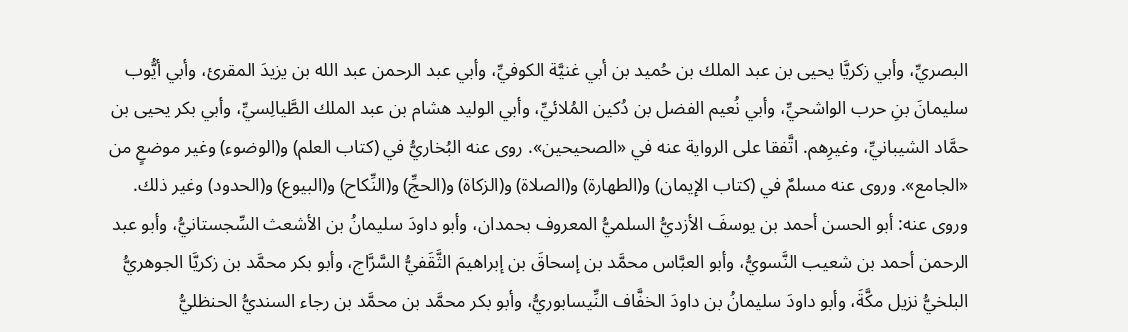البصريِّ، وأبي زكريَّا يحيى بن عبد الملك بن حُميد بن أبي غنيَّة الكوفيِّ، وأبي عبد الرحمن عبد الله بن يزيدَ المقرئ، وأبي أيُّوب سليمانَ بنِ حرب الواشحيِّ، وأبي نُعيم الفضل بن دُكين المُلائيِّ، وأبي الوليد هشام بن عبد الملك الطَّيالِسيِّ، وأبي بكر يحيى بن حمَّاد الشيبانيِّ، وغيرِهم. اتَّفقا على الرواية عنه في «الصحيحين». روى عنه البُخاريُّ في (كتاب العلم) و(الوضوء) وغير موضعٍ من «الجامع». وروى عنه مسلمٌ في (كتاب الإيمان) و(الطهارة) و(الصلاة) و(الزكاة) و(الحجِّ) و(النِّكاح) و(البيوع) و(الحدود) وغير ذلك. وروى عنه: أبو الحسن أحمد بن يوسفَ الأزديُّ السلميُّ المعروف بحمدان، وأبو داودَ سليمانُ بن الأشعث السِّجستانيُّ، وأبو عبد الرحمن أحمد بن شعيب النَّسويُّ، وأبو العبَّاس محمَّد بن إسحاقَ بن إبراهيمَ الثَّقَفيُّ السَّرَّاج، وأبو بكر محمَّد بن زكريَّا الجوهريُّ البلخيُّ نزيل مكَّةَ، وأبو داودَ سليمانُ بن داودَ الخفَّاف النِّيسابوريُّ، وأبو بكر محمَّد بن محمَّد بن رجاء السنديُّ الحنظليُّ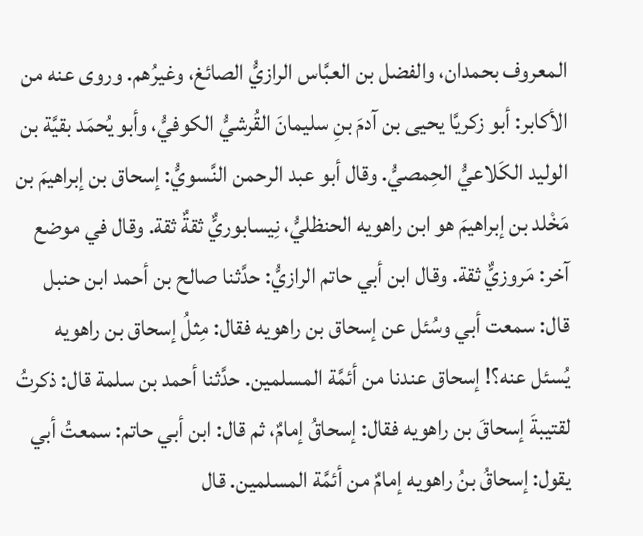المعروف بحمدان، والفضل بن العبَّاس الرازيُّ الصائغ، وغيرُهم. وروى عنه من الأكابر: أبو زكريَّا يحيى بن آدمَ بنِ سليمانَ القُرشيُّ الكوفيُّ، وأبو يُحمَد بقيَّة بن الوليد الكَلاعيُّ الحِمصيُّ. وقال أبو عبد الرحمن النَّسويُّ: إسحاق بن إبراهيمَ بن مَخْلد بن إبراهيمَ هو ابن راهويه الحنظليُّ، نِيسابوريٌّ ثقةٌ ثقة. وقال في موضع آخر: مَروزيٌّ ثقة. وقال ابن أبي حاتم الرازيُّ: حدَّثنا صالح بن أحمد ابن حنبل قال: سمعت أبي وسُئل عن إسحاق بن راهويه فقال: مِثلُ إسحاق بن راهويه يُسئل عنه؟! إسحاق عندنا من أئمَّة المسلمين. حدَّثنا أحمد بن سلمة قال: ذكرتُ لقتيبةَ إسحاقَ بن راهويه فقال: إسحاقُ إمامٌ، ثم قال: ابن أبي حاتم: سمعتُ أبي يقول: إسحاقُ بنُ راهويه إمامٌ من أئمَّة المسلمين. قال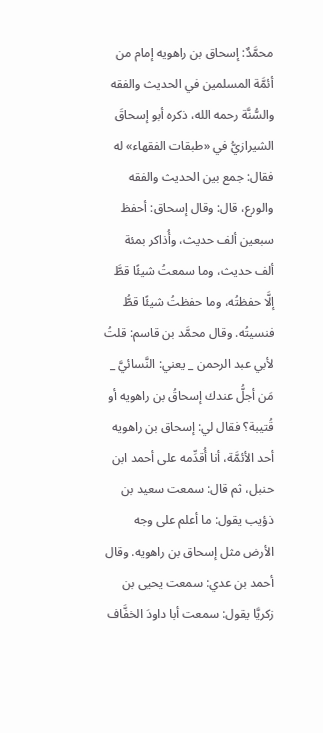محمَّدٌ: إسحاق بن راهويه إمام من أئمَّة المسلمين في الحديث والفقه والسُّنَّة رحمه الله، ذكره أبو إسحاقَ الشيرازيُّ في «طبقات الفقهاء» له فقال: جمع بين الحديث والفقه والورع، قال: وقال إسحاق: أحفظ سبعين ألف حديث، وأُذاكر بمئة ألف حديث، وما سمعتُ شيئًا قطَّ إلَّا حفظتُه، وما حفظتُ شيئًا قطُّ فنسيتُه. وقال محمَّد بن قاسم: قلتُ لأبي عبد الرحمن _ يعني: النَّسائيَّ _ مَن أجلُّ عندك إسحاقُ بن راهويه أو قُتيبة؟ فقال لي: إسحاق بن راهويه أحد الأئمَّة، أنا أُقدِّمه على أحمد ابن حنبل، ثم قال: سمعت سعيد بن ذؤيب يقول: ما أعلم على وجه الأرض مثل إسحاق بن راهويه. وقال أحمد بن عدي: سمعت يحيى بن زكريَّا يقول: سمعت أبا داودَ الخفَّاف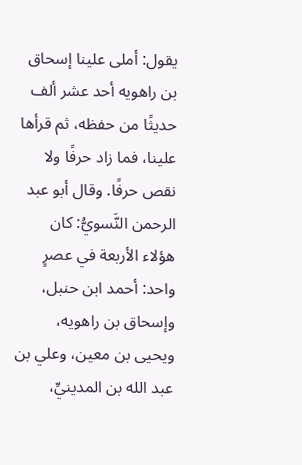يقول: أملى علينا إسحاق بن راهويه أحد عشر ألف حديثًا من حفظه، ثم قرأها علينا، فما زاد حرفًا ولا نقص حرفًا. وقال أبو عبد الرحمن النَّسويُّ: كان هؤلاء الأربعة في عصرٍ واحد: أحمد ابن حنبل، وإسحاق بن راهويه، ويحيى بن معين، وعلي بن عبد الله بن المدينيِّ،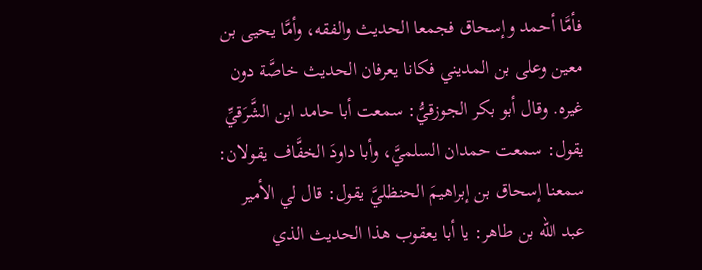فأمَّا أحمد وإسحاق فجمعا الحديث والفقه، وأمَّا يحيى بن معين وعلى بن المديني فكانا يعرفان الحديث خاصَّة دون غيره. وقال أبو بكر الجوزقيُّ: سمعت أبا حامد ابن الشَّرَقيِّ يقول: سمعت حمدان السلميَّ، وأبا داودَ الخفَّاف يقولان: سمعنا إسحاق بن إبراهيمَ الحنظليَّ يقول: قال لي الأمير عبد الله بن طاهر: يا أبا يعقوب هذا الحديث الذي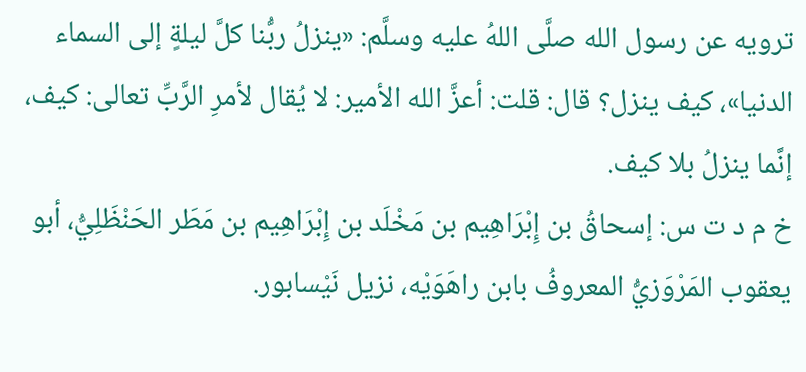ترويه عن رسول الله صلَّى اللهُ عليه وسلَّم: «ينزلُ ربُّنا كلَّ ليلةٍ إلى السماء الدنيا»، كيف ينزل؟ قال: قلت: أعزَّ الله الأمير: لا يُقال لأمرِ الرَّبِّ تعالى: كيف، إنَّما ينزلُ بلا كيف.
خ م د ت س: إسحاقُ بن إِبْرَاهِيم بن مَخْلَد بن إِبْرَاهِيم بن مَطَر الحَنْظَلِيُّ، أبو يعقوب المَرْوَزيُّ المعروفُ بابن راهَوَيْه، نزيل نَيْسابور.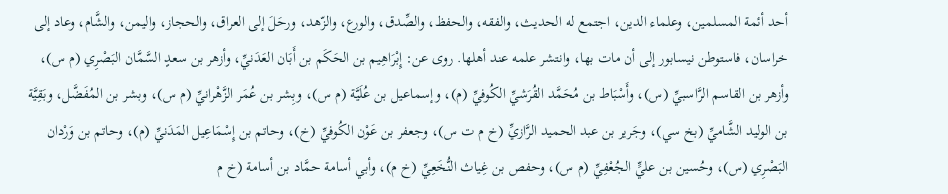أحد أئمة المسلمين، وعلماء الدين، اجتمع له الحديث، والفقه، والحفظ، والصِّدق، والورع، والزّهد، ورحَلَ إلى العراق، والحجاز، واليمن، والشَّام، وعاد إلى خراسان، فاستوطن نيسابور إلى أن مات بها، وانتشر علمه عند أهلها. روى عن: إِبْرَاهِيم بن الحَكَم بن أَبَان العَدَنيِّ، وأزهر بن سعدٍ السَّمَّان البَصْرِي (م س)، وأزهر بن القاسم الرَّاسبيِّ (س)، وأَسْبَاط بن مُحَمَّد القُرَشيِّ الكُوفيِّ (م)، وإسماعيل بن عُلَيَّة (م س)، وبِشر بن عُمَر الزَّهْرانيِّ (م س)، وبشر بن المُفَضَّل، وبَقِيَّة بن الوليد الشَّاميِّ (بخ سي)، وجَرير بن عبد الحميد الرَّازيِّ (خ م ت س)، وجعفر بن عَوْن الكُوفيِّ (خ)، وحاتم بن إِسْمَاعِيل المَدَنيِّ (م)، وحاتم بن وَرْدان البَصْرِي (س)، وحُسين بن عليٍّ الجُعْفِيِّ (م س)، وحفص بن غِياث النُّخَعِيِّ (خ م)، وأبي أسامة حمَّاد بن أسامة (خ م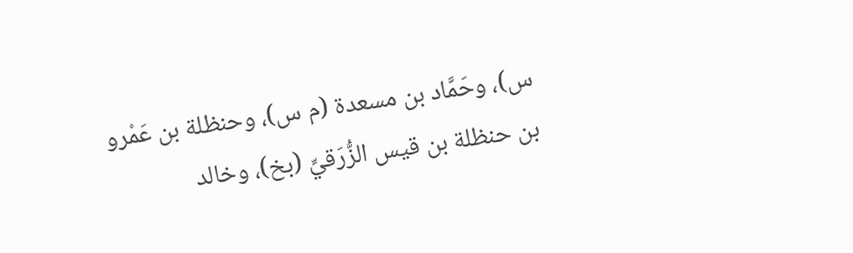س)، وحَمَّاد بن مسعدة (م س)، وحنظلة بن عَمْرو بن حنظلة بن قيس الزُّرَقيِّ (بخ)، وخالد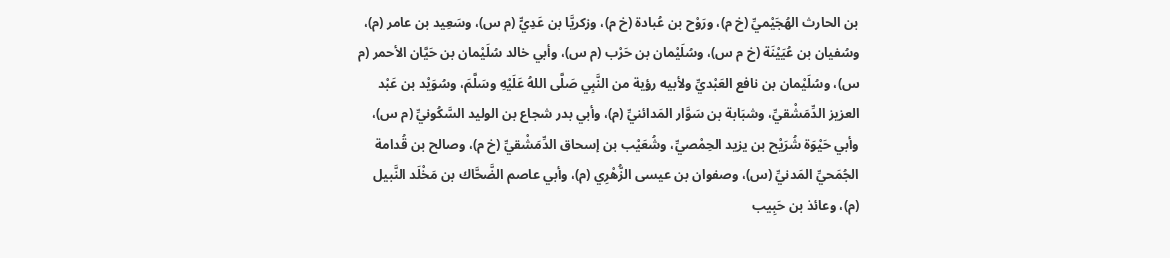بن الحارث الهُجَيْميِّ (خ م)، ورَوْح بن عُبادة (خ م)، وزكريَّا بن عَدِيٍّ (م س)، وسَعِيد بن عامر (م)، وسُفيان بن عُيَيْنَة (خ م س)، وسُلَيْمان بن حَرْب (م س)، وأبي خالد سُلَيْمان بن حَيَّان الأحمر (م س)، وسُلَيْمان بن نافع العَبْديِّ ولأبيه رؤية من النَّبِي صَلَّى اللهُ عَلَيْهِ وسَلَّمَ، وسُوَيْد بن عَبْد العزيز الدِّمَشْقيِّ، وشبَابة بن سَوَّار المَدائنيِّ (م)، وأبي بدر شجاع بن الوليد السَّكُونيِّ (م س)، وأبي حَيْوَة شُرَيْح بن يزيد الحِمْصيِّ، وشُعَيْب بن إسحاق الدِّمَشْقيِّ (خ م)، وصالح بن قُدامة الجُمَحيِّ المَدنيِّ (س)، وصفوان بن عيسى الزُّهْرِي (م)، وأبي عاصم الضَّحَّاك بن مَخْلَد النَّبيل (م)، وعائذ بن حَبِيب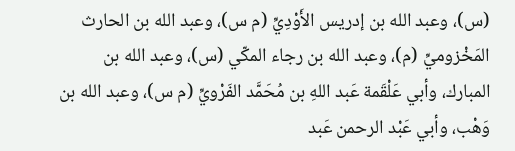(س)، وعبد الله بن إدريس الأَوْدِيِّ (م س)، وعبد الله بن الحارث المَخْزوميِّ (م)، وعبد الله بن رجاء المكّي (س)، وعبد الله بن المبارك، وأبي عَلْقَمة عَبد اللهِ بن مُحَمَّد الفَرْويِّ (م س)، وعبد الله بن وَهْب، وأبي عَبْد الرحمن عَبد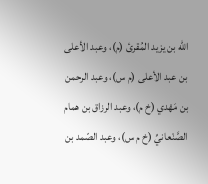الله بن يزيد المُقرئ (م)، وعبد الأعلى بن عبد الأعلى (م س)، وعبد الرحمن بن مَهْدي (خ م)، وعبد الرزاق بن همام الصَّنْعانيِّ (خ م س)، وعبد الصّمد بن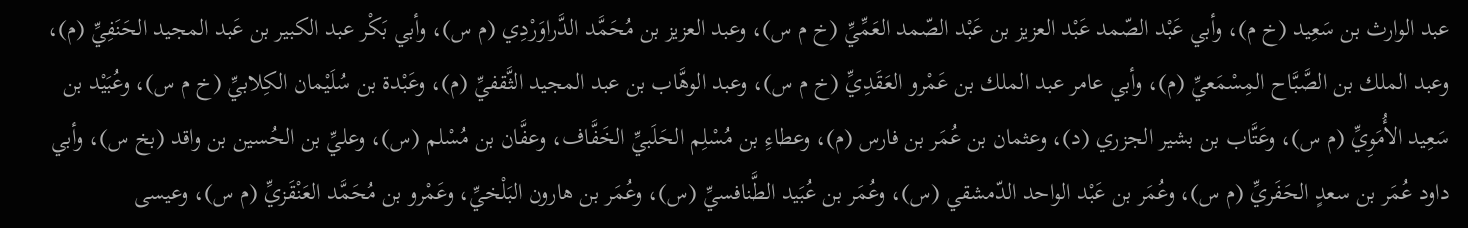عبد الوارث بن سَعِيد (خ م)، وأبي عَبْد الصّمد عَبْد العزيز بن عَبْد الصّمد العَمِّيِّ (خ م س)، وعبد العزيز بن مُحَمَّد الدَّراوَرْدِي (م س)، وأبي بَكْر عبد الكبير بن عَبد المجيد الحَنَفِيِّ (م)، وعبد الملك بن الصَّبَّاح المِسْمَعيِّ (م)، وأبي عامر عبد الملك بن عَمْرو العَقَدِيِّ (خ م س)، وعبد الوهَّاب بن عبد المجيد الثَّقفيِّ (م)، وعَبْدة بن سُلَيْمان الكِلابيِّ (خ م س)، وعُبَيْد بن سَعِيد الأُمَوِيِّ (م س)، وعَتَّاب بن بشير الجزري (د)، وعثمان بن عُمَر بن فارس (م)، وعطاءِ بن مُسْلِم الحَلَبيِّ الخَفَّاف، وعفَّان بن مُسْلم (س)، وعليِّ بن الحُسين بن واقد (بخ س)، وأبي داود عُمَر بن سعدٍ الحَفَريِّ (م س)، وعُمَر بن عَبْد الواحد الدّمشقي (س)، وعُمَر بن عُبَيد الطَّنافسيِّ (س)، وعُمَر بن هارون البَلْخيِّ، وعَمْرو بن مُحَمَّد العَنْقَزيِّ (م س)، وعيسى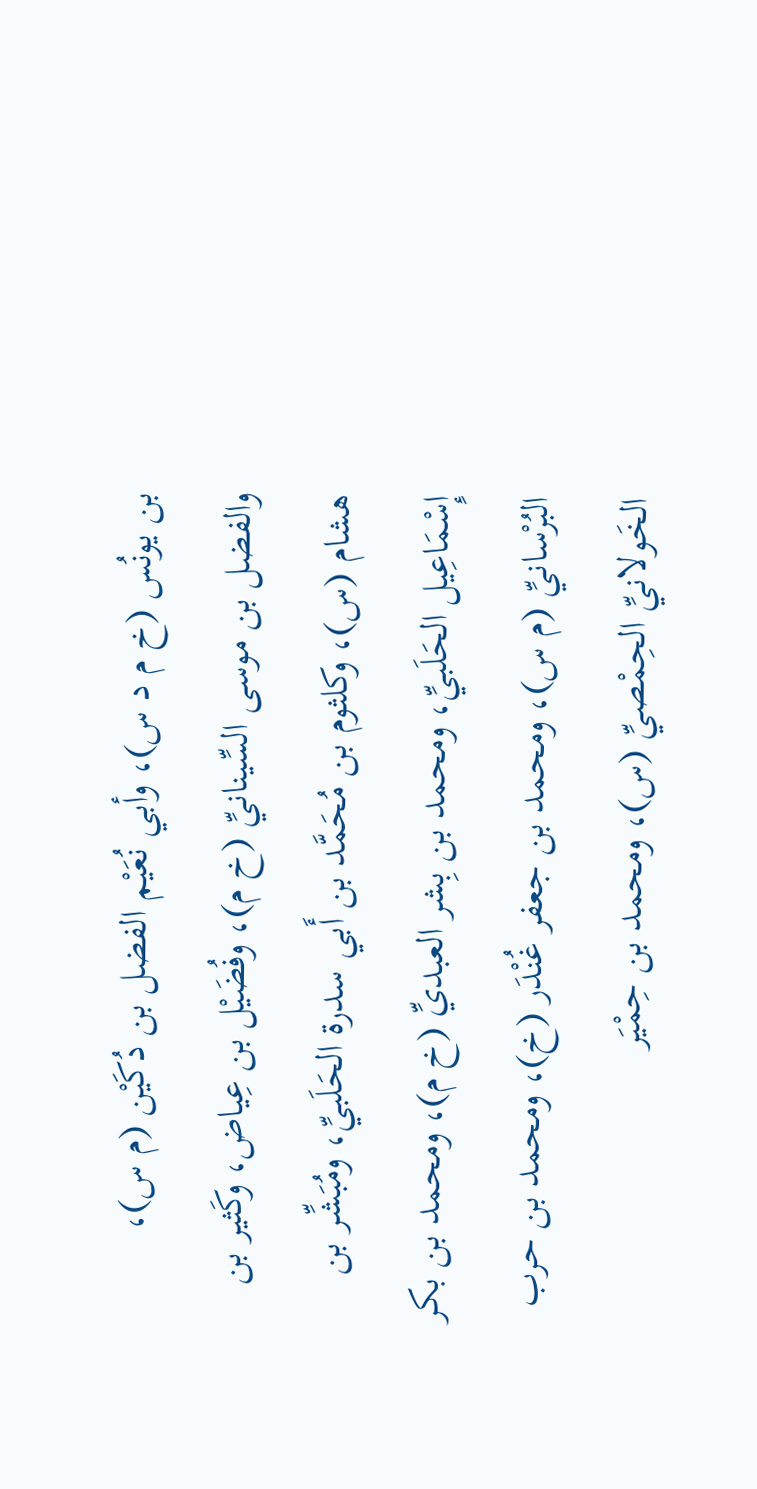بن يونُس (خ م د س)، وأبي نُعَيْم الفضل بن دُكَيْن (م س)، والفضل بن موسى السِّينانيِّ (خ م)، وفُضَيْل بن عِياض، وكَثير بن هشام (س)، وكلثوم بن مُحَمَّد بن أَبي سدرة الحَلَبيِّ، ومُبَشِّر بن إِسْمَاعِيل الحَلَبيِّ، ومحمد بن بِشر العبديِّ (خ م)، ومحمد بن بكر البُرْسانيِّ (م س)، ومحمد بن جعفر غُنْدَر (خ)، ومحمد بن حرب الخَولانيِّ الحِمْصيِّ (س)، ومحمد بن حِمْيَر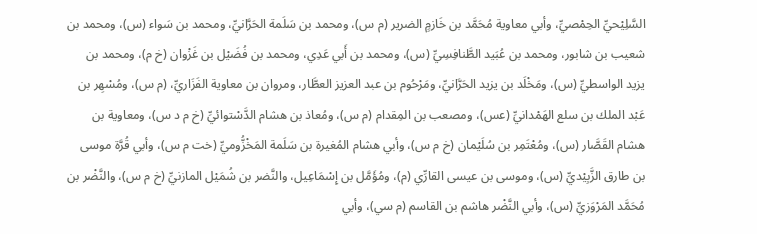السَّلِيْحيِّ الحِمْصيِّ، وأبي معاوية مُحَمَّد بن خَازمٍ الضرير (م س)، ومحمد بن سَلَمة الحَرَّانيِّ، ومحمد بن سَواء (س)، ومحمد بن شعيب بن شابور، ومحمد بن عُبَيد الطَّنافِسِيِّ (س)، ومحمد بن أَبي عَدِي، ومحمد بن فُضَيْل بن غَزْوان (خ م)، ومحمد بن يزيد الواسطيِّ (س)، ومَخْلَد بن يزيد الحَرَّانيِّ، ومَرْحُوم بن عبد العزيز العطَّار، ومروان بن معاوية الفَزَاريِّ، (م س)، ومُسْهِر بن عَبْد الملك بن سلع الهَمْدانيِّ (عس)، ومصعب بن المِقدام (م س)، ومُعاذ بن هشام الدَّسْتوائيِّ (خ م د س)، ومعاوية بن هشام القَصَّار (س)، ومُعْتَمِر بن سُلَيْمان (خ م س)، وأبي هشام المُغيرة بن سَلَمة المَخْزُّوميِّ (خت م س)، وأبي قُرَّة موسى بن طارق الزَّبِيْديِّ (س)، وموسى بن عيسى القارِّي (م)، ومُؤَمَّل بن إِسْمَاعِيل، والنَّضر بن شُمَيْل المازنيِّ (خ م س)، والنَّضْر بن مُحَمَّد المَرْوَزيِّ (س)، وأبي النَّضْر هاشم بن القاسم (م سي)، وأبي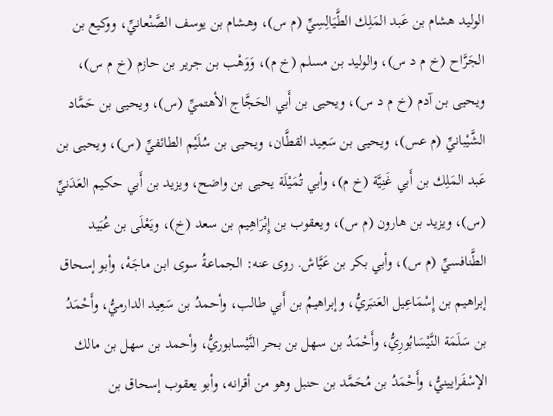الوليد هشام بن عَبد المَلِك الطَّيَالِسِيِّ (م س)، وهشام بن يوسف الصَّنْعانيِّ، ووكيع بن الجَرَّاح (خ م د س)، والوليد بن مسلم (خ م)، وَوَهْب بن جرير بن حازم (خ م س)، ويحيى بن آدم (خ م د س)، ويحيى بن أَبي الحَجَّاج الأهتميِّ (س)، ويحيى بن حَمَّاد الشَّيْبانيِّ (م عس)، ويحيى بن سَعِيد القطَّان، ويحيى بن سُلَيْم الطائفيِّ (س)، ويحيى بن عَبد المَلِك بن أَبي غَنِيَّة (خ م)، وأبي تُمَيْلَة يحيى بن واضح، ويزيد بن أَبي حكيم العَدَنيِّ (س)، ويزيد بن هارون (م س)، ويعقوب بن إِبْرَاهِيم بن سعد (خ)، ويَعْلَى بن عُبَيد الطَّنافسيِّ (م س)، وأبي بكر بن عَيَّاش. روى عنه: الجماعةُ سوى ابن ماجَهْ، وأبو إسحاق إبراهيم بن إِسْمَاعِيل العَنبَريُّ، وإبراهيمُ بن أَبي طالب، وأحمدُ بن سَعِيد الدارميُّ، وأَحْمَدُ بن سَلَمَة النَّيْسَابُورِيُّ، وأَحْمَدُ بن سهل بن بحر النَّيْسابوريُّ، وأحمد بن سهل بن مالك الإسْفَرايينيُّ، وأَحْمَدُ بن مُحَمَّد بن حنبل وهو من أقرانه، وأبو يعقوب إسحاق بن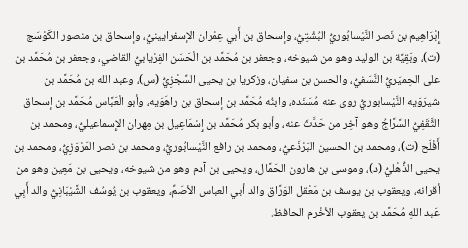إِبْرَاهِيم بن نَصر النَّيْسابُوريُّ البُشْتِيُّ، وإسحاق بن أَبي عِمْران الإسفرايينيُّ، وإسحاق بن منصور الكَوْسَج (ت)، وبَقِيَّة بن الوليد وهو من شيوخه، وجعفر بن مُحَمَّد بن الْحَسَن الفِرْيابيُّ القاضي، وجعفر بن مُحَمَّد بن على الحِميَريُّ النَّسَفيُّ، والحسن بن سفيان، وزكريا بن يحيى السِّجْزِيُّ (س)، وعبد الله بن مُحَمَّد بن شيرَوَيه النَّيْسابوريُّ روى عنه مُسَنَده، وابنُه مُحَمَّد بن إسحاق بن راهَوَيه، وأبو الْعَبَّاس مُحَمَّد بن إسحاق الثَّقَفِيُّ السَّرَّاجُ وهو آخِر من حَدَّثَ عنه، وأبو بكر مُحَمَّد بن إِسْمَاعِيل بن مِهران الإِسماعيليُّ، ومحمد بن أَفْلَح (ت)، ومحمد بن الحسين البَرْذَعيُّ، ومحمد بن رافع النَّيْسابُوريُّ، ومحمد بن نصر المَرْوَزِيُّ، ومحمد بن يحيى الذُّهْليُّ (د)، وموسى بن هارون الحَمَّال، ويحيى بن آدم وهو من شيوخه، ويحيى بن مَعِين وهو من أقرانه، ويعقوب بن يوسف بن مَعْقل الوَرَّاق والد أبي العباس الأصَمِّ، ويعقوب بن يُوسُف الشَّيْبَانِيُّ والد أَبِي عَبد اللهِ مُحَمَّد بن يعقوب الأخْرم الحافظ.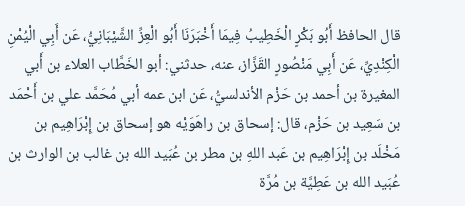قال الحافظ أَبُو بَكْرٍ الْخَطِيبُ فِيمَا أَخْبَرَنَا أَبُو الْعِزِّ الشَّيْبَانِيُّ، عَن أَبِي الْيُمْنِ الْكِنْدِيِّ، عَن أَبِي مَنْصُورٍ القَزَّاز، عنه، حدثني: أبو الخَطَّاب العلاء بن أَبي المغيرة بن أحمد بن حَزْم الأندلسيُّ، عَن ابن عمه أبي مُحَمَّد علي بن أَحْمَد بن سَعِيد بن حَزْم، قال: إسحاق بن راهَوَيْه هو إسحاق بن إِبْرَاهِيم بن مَخْلَد بن إِبْرَاهِيم بن عَبد اللهِ بن مطر بن عُبَيد الله بن غالب بن الوارث بن عُبَيد الله بن عَطِيَّة بن مُرَّة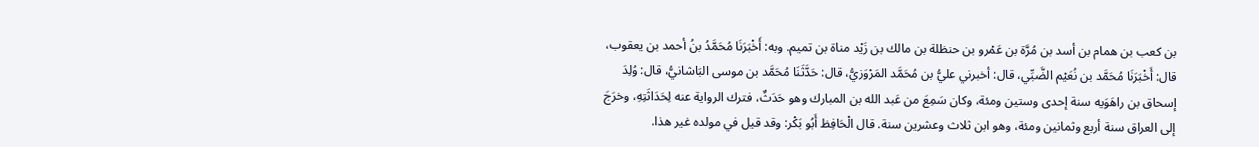بن كعب بن همام بن أسد بن مُرَّة بن عَمْرو بن حنظلة بن مالك بن زَيْد مناة بن تميم. وبه: أَخْبَرَنَا مُحَمَّدُ بنُ أحمد بن يعقوب، قال: أَخْبَرَنَا مُحَمَّد بن نُعَيْم الضَّبِّي، قال: أخبرني عليُّ بن مُحَمَّد المَرْوَزيُّ، قال: حَدَّثَنَا مُحَمَّد بن موسى البَاشانيُّ، قال: وُلِدَ إسحاق بن راهَوَيه سنة إحدى وستين ومئة، وكان سَمِعَ من عَبد الله بن المبارك وهو حَدَثٌ، فترك الرواية عنه لِحَدَاثَتِهِ، وخرَجَ إلى العراق سنة أربع وثمانين ومئة، وهو ابن ثلاث وعشرين سنة. قال الْحَافِظ أَبُو بَكْر: وقد قيل في مولده غير هذا.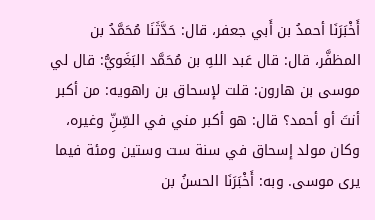أَخْبَرَنَا أحمدُ بن أَبي جعفر، قال: حَدَّثَنَا مُحَمَّدُ بن المظفَّر، قال: قال عَبد اللهِ بن مُحَمَّد البَغَويُّ: قال لي موسى بن هارون: قلت لإسحاق بن راهويه: من أكبر أنتَ أو أحمد؟ قال: هو أكبر مني في السِّنِّ وغيره، وكان مولد إسحاق في سنة ست وستين ومئة فيما يرى موسى. وبه: أَخْبَرَنَا الحسنُ بن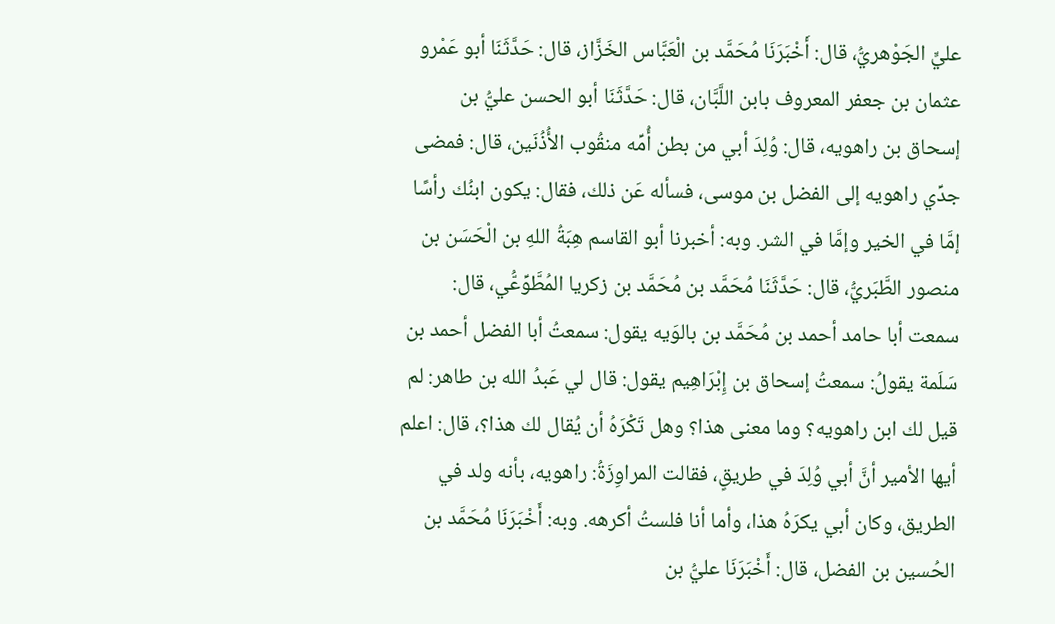عليٍّ الجَوْهريُّ، قال: أَخْبَرَنَا مُحَمَّد بن الْعَبَّاس الخَزَّاز، قال: حَدَّثَنَا أبو عَمْرو عثمان بن جعفر المعروف بابن اللَّبَّان، قال: حَدَّثَنَا أبو الحسن عليُّ بن إسحاق بن راهويه، قال: وُلِدَ أبي من بطن أُمِّه منقُوب الأُذُنَين، قال: فمضى جدِّي راهويه إلى الفضل بن موسى، فسأله عَن ذلك، فقال: يكون ابنُك رأسًا إمَّا في الخير وإمَّا في الشر. وبه: أخبرنا أبو القاسم هِبَةُ اللهِ بن الْحَسَن بن منصور الطَّبَريُّ، قال: حَدَّثَنَا مُحَمَّد بن مُحَمَّد بن زكريا المُطَّوِّعُّي، قال: سمعت أبا حامد أحمد بن مُحَمَّد بن بالوَيه يقول: سمعتُ أبا الفضل أحمد بن سَلَمة يقولُ: سمعتُ إسحاق بن إِبْرَاهِيم يقول: قال لي عَبدُ الله بن طاهر: لم قيل لك ابن راهويه؟ وما معنى هذا؟ وهل تَكْرَهُ أن يُقال لك هذا؟، قال: اعلم أيها الأمير أنَّ أبي وُلِدَ في طريقٍ، فقالت المراوِزَةُ: راهويه، بأنه ولد في الطريق، وكان أبي يكرَهُ هذا، وأما أنا فلستُ أكرهه. وبه: أَخْبَرَنَا مُحَمَّد بن الحُسين بن الفضل، قال: أَخْبَرَنَا عليُّ بن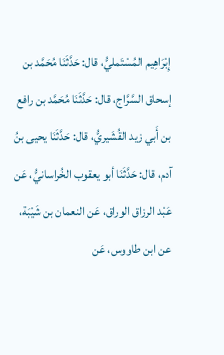إِبْرَاهِيم المُسْتَمليُّ، قال: حَدَّثَنَا مُحَمَّد بن إسحاق السَّرَّاج، قال: حَدَّثَنَا مُحَمَّد بن رافع بن أَبي زيد القُشَيريُّ، قال: حَدَّثَنَا يحيى بنُ آدم، قال: حَدَّثَنَا أبو يعقوب الخُراسانيُّ، عَن عَبْد الرزاق الوراق، عَن النعمان بن شَيْبَة، عن ابن طاووس، عَن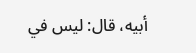أبيه، قال: ليس في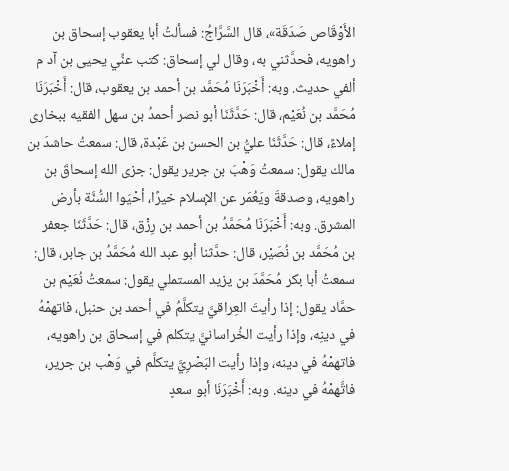الأَوْقَاص صَدَقَة»، قال السَّرَّاجُ: فسألتُ أبا يعقوب إسحاق بن راهويه، فحدَّثني به، وقال لي إسحاق: كتب عنِّي يحيى بن آد م ألفي حديث. وبه: أَخْبَرَنَا مُحَمَّد بن أحمد بن يعقوب، قال: أَخْبَرَنَا مُحَمَّد بن نُعَيْم، قال: حَدَّثَنَا أبو نصر أحمدُ بن سهل الفقيه ببخارى إملاءً، قال: حَدَّثَنَا عليُّ بن الحسن بن عَبْدة، قال: سمعتُ حاشدَ بن مالك يقول: سمعتُ وَهْبَ بن جرير يقول: جزى الله إسحاقَ بن راهويه، وصدقةَ ويَعُمَر عن الإسلام خيرًا، أحْيَوا السُّنَّة بأرض المشرق. وبه: أَخْبَرَنَا مُحَمَّدُ بن أحمد بن رِزْق، قال: حَدَّثَنَا جعفر بن مُحَمَّد بن نُصَيْر، قال: حدَّثنا أبو عبد الله مُحَمَّدُ بن جابر، قال: سمعتُ أبا بكر مُحَمَّدَ بن يزيد المستملي يقول: سمعتُ نُعَيْم بن حمَّاد يقول: إذا رأيتَ العِراقيَّ يتكلَّمُ في أحمد بن حنبل، فاتهمْهُ في دينِه، وإذا رأيت الخُراسانيَّ يتكلم في إسحاق بن راهويه، فاتهمْهُ في دينه، وإذا رأيت البَصْرِيَّ يتكلَّم في وَهْب بن جرير، فاتَّهمْهُ في دينه. وبه: أَخْبَرَنَا أبو سعدٍ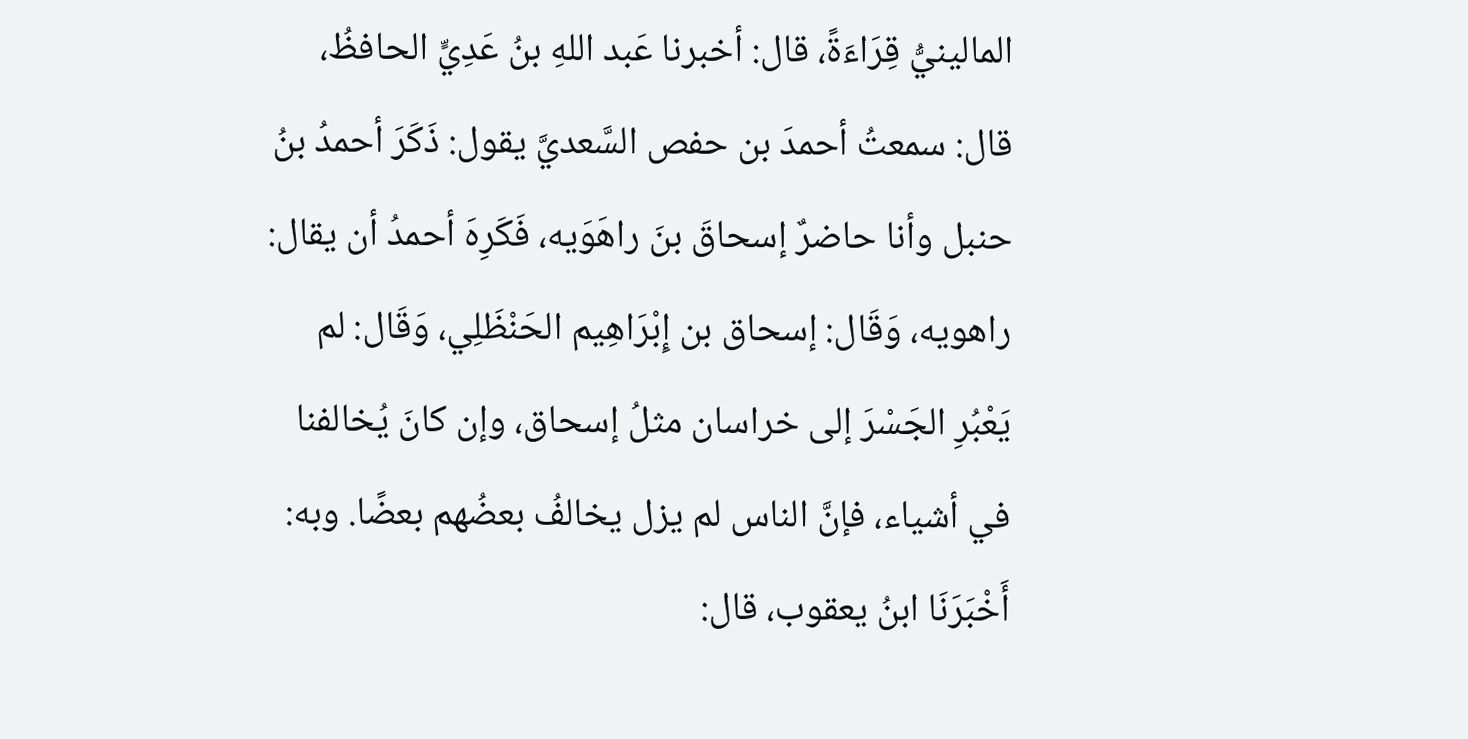المالينيُّ قِرَاءَةً، قال: أخبرنا عَبد اللهِ بنُ عَدِيٍّ الحافظُ، قال: سمعتُ أحمدَ بن حفص السَّعديَّ يقول: ذَكَرَ أحمدُ بنُ حنبل وأنا حاضرٌ إسحاقَ بنَ راهَوَيه، فَكَرِهَ أحمدُ أن يقال: راهويه، وَقَال: إسحاق بن إِبْرَاهِيم الحَنْظَلِي، وَقَال: لم يَعْبُرِ الجَسْرَ إلى خراسان مثلُ إسحاق، وإن كانَ يُخالفنا في أشياء، فإنَّ الناس لم يزل يخالفُ بعضُهم بعضًا. وبه: أَخْبَرَنَا ابنُ يعقوب، قال: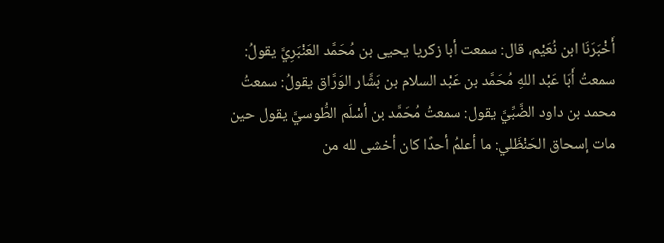أَخْبَرَنَا ابن نُعَيْم، قال: سمعت أبا زكريا يحيى بن مُحَمَّد العَنْبَرِيَّ يقولُ: سمعتُ أَبَا عَبْد اللهِ مُحَمَّد بن عَبْد السلام بن بَشَّار الوَرَّاق يقولُ: سمعتُ محمد بن داود الضَّبِّيَّ يقول: سمعتُ مُحَمَّد بن أسْلَم الطُّوسيَّ يقول حين مات إسحاق الحَنْظَلي: ما أعلمُ أحدًا كان أخشى لله من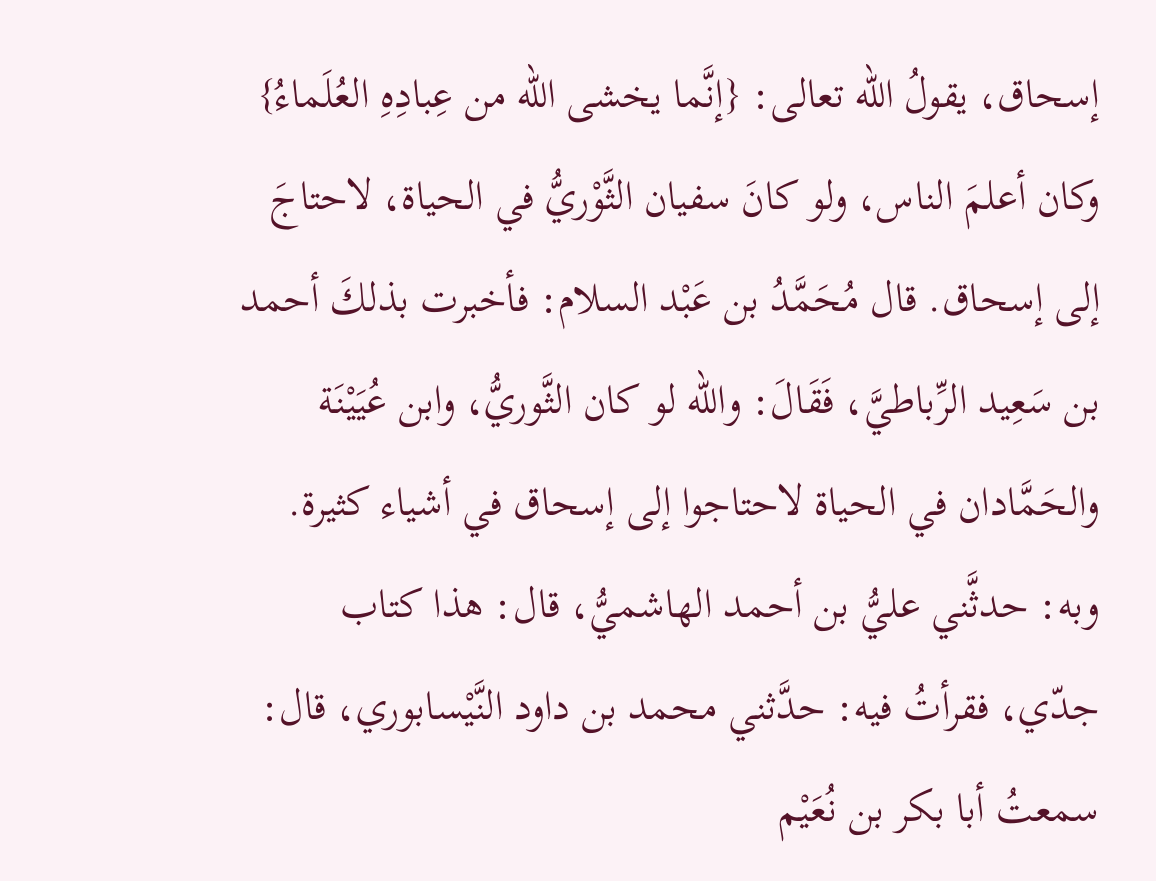إسحاق، يقولُ الله تعالى: {إنَّما يخشى الله من عِبادِهِ العُلَماءُ} وكان أعلمَ الناس، ولو كانَ سفيان الثَّوْريُّ في الحياة، لاحتاجَ إلى إسحاق. قال مُحَمَّدُ بن عَبْد السلام: فأخبرت بذلكَ أحمد بن سَعِيد الرِّباطيَّ، فَقَالَ: والله لو كان الثَّوريُّ، وابن عُيَيْنَة والحَمَّادان في الحياة لاحتاجوا إلى إسحاق في أشياء كثيرة. وبه: حدثَّني عليُّ بن أحمد الهاشميُّ، قال: هذا كتاب جدّي، فقرأتُ فيه: حدَّثني محمد بن داود النَّيْسابوري، قال: سمعتُ أبا بكر بن نُعَيْم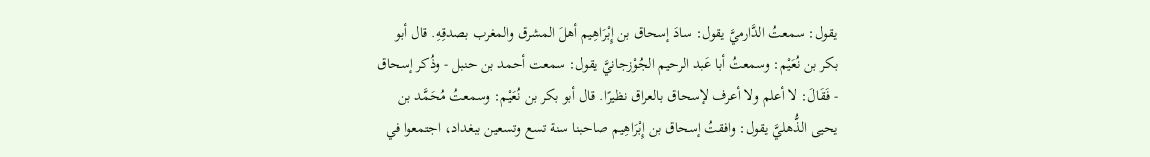يقول: سمعتُ الدَّارميَّ يقول: سادَ إسحاق بن إِبْرَاهِيم أهلَ المشرق والمغرب بصدقِهِ. قال أبو بكر بن نُعَيْم: وسمعتُ أبا عَبد الرحيم الجُوْزجانيَّ يقول: سمعت أحمد بن حنبل - وذُكر إسحاق - فَقَالَ: لا أعلم ولا أعرف لإسحاق بالعراق نظيرًا. قال أبو بكر بن نُعَيْم: وسمعتُ مُحَمَّد بن يحيى الذُّهليَّ يقول: وافقتُ إسحاق بن إِبْرَاهِيم صاحبنا سنة تسع وتسعين ببغداد، اجتمعوا في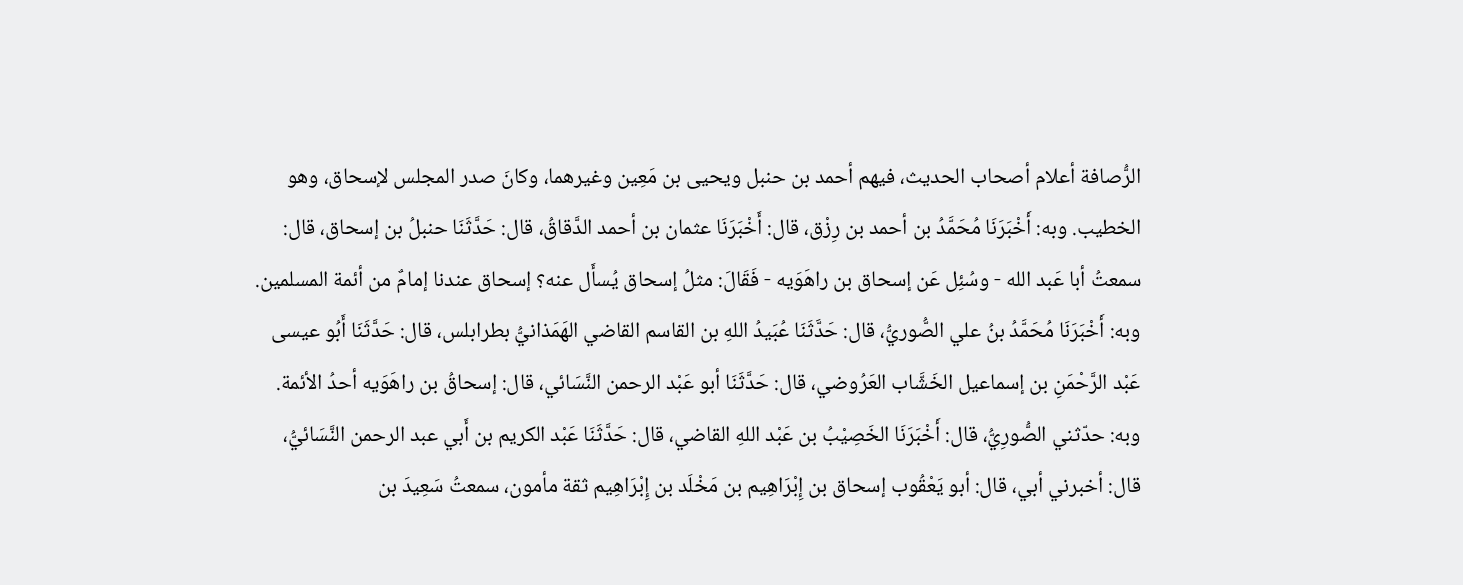الرُّصافة أعلام أصحاب الحديث، فيهم أحمد بن حنبل ويحيى بن مَعِين وغيرهما، وكانَ صدر المجلس لإسحاق، وهو الخطيب. وبه: أَخْبَرَنَا مُحَمَّدُ بن أحمد بن رِزْق، قال: أَخْبَرَنَا عثمان بن أحمد الدَّقاقُ، قال: حَدَّثَنَا حنبلُ بن إسحاق، قال: سمعتُ أبا عَبد الله - وسُئِل عَن إسحاق بن راهَوَيه - فَقَالَ: مثلُ إسحاق يُسأَل عنه؟ إسحاق عندنا إمامٌ من أئمة المسلمين. وبه: أَخْبَرَنَا مُحَمَّدُ بنُ علي الصُّوريُّ، قال: حَدَّثَنَا عُبَيدُ اللهِ بن القاسم القاضي الهَمَذانيُّ بطرابلس، قال: حَدَّثَنَا أَبُو عيسى عَبْد الرَّحْمَنِ بن إسماعيل الخَشَّاب العَرُوضي، قال: حَدَّثَنَا أبو عَبْد الرحمن النَّسَائي، قال: إسحاقُ بن راهَوَيه أحدُ الأئمة. وبه: حدّثني الصُّورِيُّ، قال: أَخْبَرَنَا الخَصِيْبُ بن عَبْد اللهِ القاضي، قال: حَدَّثَنَا عَبْد الكريم بن أَبي عبد الرحمن النَّسَائيُّ، قال: أخبرني أبي، قال: أبو يَعْقُوب إسحاق بن إِبْرَاهِيم بن مَخْلَد بن إِبْرَاهِيم ثقة مأمون، سمعتُ سَعِيدَ بن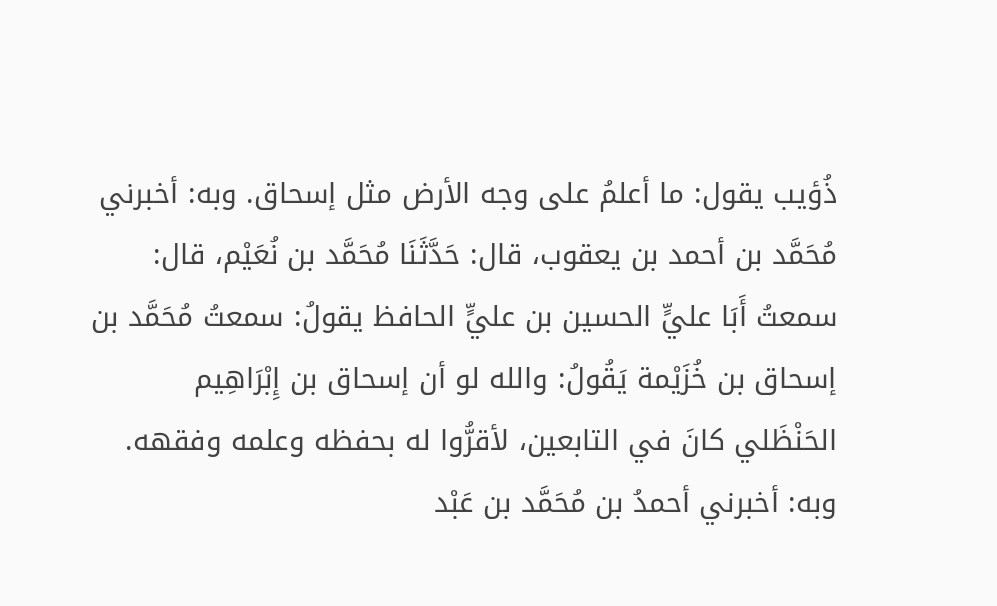ذُؤيب يقول: ما أعلمُ على وجه الأرض مثل إسحاق. وبه: أخبرني مُحَمَّد بن أحمد بن يعقوب، قال: حَدَّثَنَا مُحَمَّد بن نُعَيْم، قال: سمعتُ أَبَا عليٍّ الحسين بن عليٍّ الحافظ يقولُ: سمعتُ مُحَمَّد بن إسحاق بن خُزَيْمة يَقُولُ: والله لو أن إسحاق بن إِبْرَاهِيم الحَنْظَلي كانَ في التابعين، لأقرُّوا له بحفظه وعلمه وفقهه. وبه: أخبرني أحمدُ بن مُحَمَّد بن عَبْد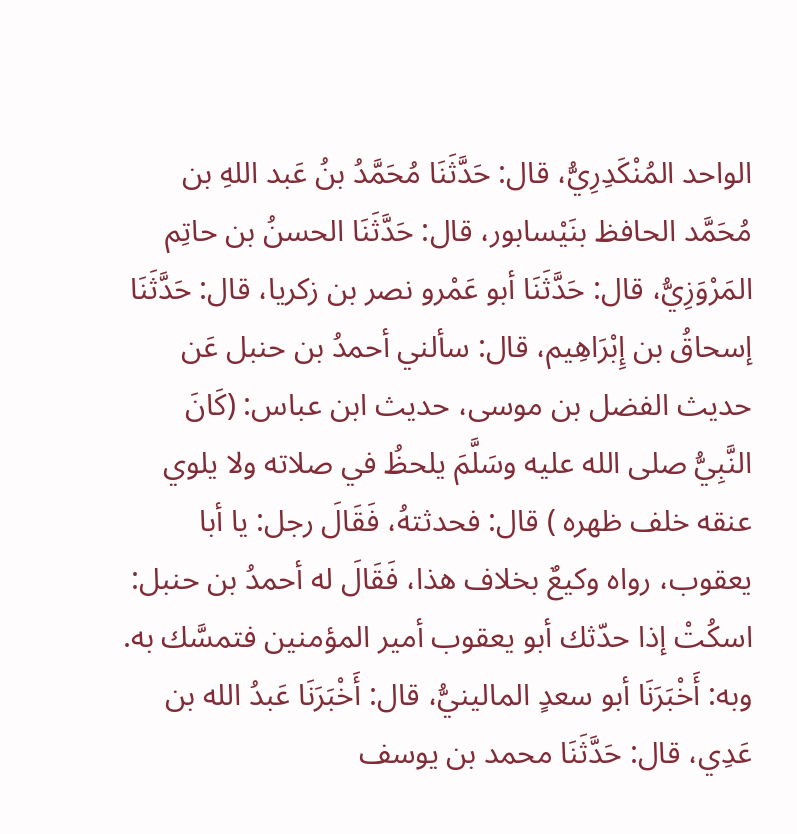الواحد المُنْكَدِرِيُّ، قال: حَدَّثَنَا مُحَمَّدُ بنُ عَبد اللهِ بن مُحَمَّد الحافظ بنَيْسابور، قال: حَدَّثَنَا الحسنُ بن حاتِم المَرْوَزِيُّ، قال: حَدَّثَنَا أبو عَمْرو نصر بن زكريا، قال: حَدَّثَنَا إسحاقُ بن إِبْرَاهِيم، قال: سألني أحمدُ بن حنبل عَن حديث الفضل بن موسى، حديث ابن عباس: (كَانَ النَّبِيُّ صلى الله عليه وسَلَّمَ يلحظُ في صلاته ولا يلوي عنقه خلف ظهره ) قال: فحدثتهُ، فَقَالَ رجل: يا أبا يعقوب، رواه وكيعٌ بخلاف هذا، فَقَالَ له أحمدُ بن حنبل: اسكُتْ إذا حدّثك أبو يعقوب أمير المؤمنين فتمسَّك به. وبه: أَخْبَرَنَا أبو سعدٍ المالينيُّ، قال: أَخْبَرَنَا عَبدُ الله بن عَدِي، قال: حَدَّثَنَا محمد بن يوسف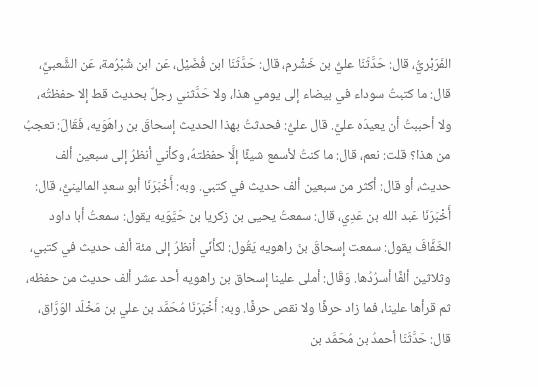الفَرَبْريُّ، قال: حَدَّثَنَا عليُّ بن خَشْرم، قال: حَدَّثَنَا ابن فُضَيْل، عَن ابن شُبْرُمة، عَن الشَّعبيِّ، قال: ما كتبتُ سوداء في بيضاء إلى يومي هذا، ولا حَدَّثني رجلٌ بحديث قط إلا حفظتُه، ولا أحببتُ أن يعيدَه عليَّ. قال عليُّ: فحدثتُ بهذا الحديث إسحاقَ بن راهَوَيه، فَقَالَ: تعجبُ من هذا؟ قلت: نعم، قال: ما كنتُ لأسمع شيئًا إلَّا حفظتهُ، وكأني أنظرُ إلى سبعين ألف حديث، أو قال: أكثر من سبعين ألف حديث في كتبي. وبه: أَخْبَرَنَا أبو سعدٍ المالينيُّ، قال: أَخْبَرَنَا عَبد الله بن عَدِي، قال: سمعتُ يحيى بن زكريا بن حَيَّوَيه يقول: سمعتُ أبا داود الخَفَّافَ يقول: سمعت إسحاقَ بنَ راهويه يَقُول: لكأنّي أنظرُ إلى مئة ألف حديث في كتبي، وثلاثين ألفًا أسرُدُها. وَقَال: أملى علينا إسحاق بن راهويه أحد عشر ألف حديث من حفظه، ثم قرأها علينا، فما زاد حرفًا ولا نقص حرفًا. وبه: أَخْبَرَنَا مُحَمَّد بن علي بن مَخْلَد الوَرَّاق، قال: حَدَّثَنَا أحمدُ بن مُحَمَّد بن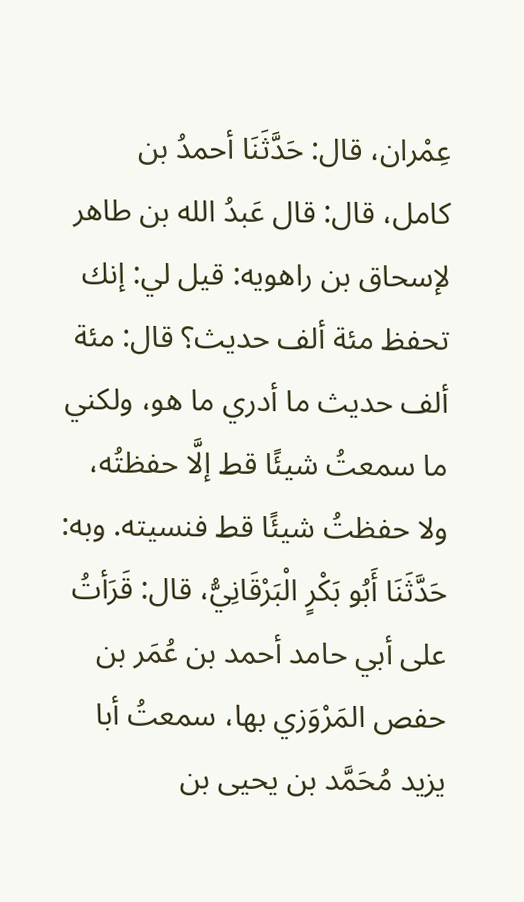عِمْران، قال: حَدَّثَنَا أحمدُ بن كامل، قال: قال عَبدُ الله بن طاهر لإسحاق بن راهويه: قيل لي: إنك تحفظ مئة ألف حديث؟ قال: مئة ألف حديث ما أدري ما هو، ولكني ما سمعتُ شيئًا قط إلَّا حفظتُه، ولا حفظتُ شيئًا قط فنسيته. وبه: حَدَّثَنَا أَبُو بَكْرٍ الْبَرْقَانِيُّ، قال: قَرَأتُ على أبي حامد أحمد بن عُمَر بن حفص المَرْوَزي بها، سمعتُ أبا يزيد مُحَمَّد بن يحيى بن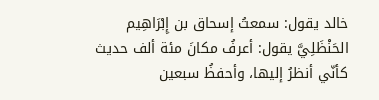خالد يقول: سمعتُ إسحاق بن إِبْرَاهِيم الحَنْظَلِيَّ يقول: أعرفُ مكانَ مئة ألف حديث كأنّي أنظرُ إليها، وأحفظُ سبعين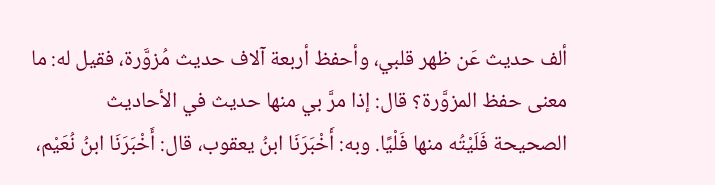ألف حديث عَن ظهر قلبي، وأحفظ أربعة آلاف حديث مُزوَّرة، فقيل له: ما معنى حفظ المزوَّرة؟ قال: إذا مرَّ بي منها حديث في الأحاديث الصحيحة فَلَيْتُه منها فَلْيًا. وبه: أَخْبَرَنَا ابنُ يعقوب، قال: أَخْبَرَنَا ابنُ نُعَيْم،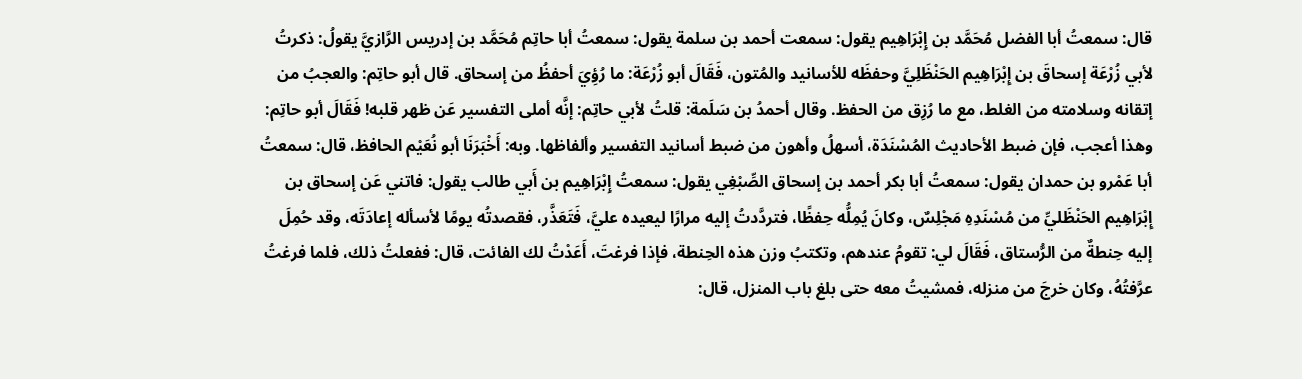قال: سمعتُ أبا الفضل مُحَمَّد بن إِبْرَاهِيم يقول: سمعت أحمد بن سلمة يقول: سمعتُ أبا حاتِم مُحَمَّد بن إدريس الرَّازيَّ يقولُ: ذكرتُ لأبي زُرْعَة إسحاقَ بن إِبْرَاهِيم الحَنْظَلِيَّ وحفظَه للأسانيد والمُتون، فَقَالَ أبو زُرْعَة: ما رُؤِيَ أحفظُ من إسحاق. قال أبو حاتِم: والعجبُ من إتقانه وسلامته من الغلط، مع ما رُزِق من الحفظ. وقال أحمدُ بن سَلَمة: قلتُ لأبي حاتِم: إنَّه أملى التفسير عَن ظهر قلبه! فَقَالَ أبو حاتِم: وهذا أعجب، فإن ضبط الأحاديث المُسْنَدَة، أسهلُ وأهون من ضبط أسانيد التفسير وألفاظها. وبه: أَخْبَرَنَا أبو نُعَيْم الحافظ، قال: سمعتُ أبا عَمْرو بن حمدان يقول: سمعتُ أبا بكر أحمد بن إسحاق الصِّبْغِي يقول: سمعتُ إِبْرَاهِيم بن أَبي طالب يقول: فاتني عَن إسحاق بن إِبْرَاهِيم الحَنْظَليِّ من مُسْنَدِهِ مَجْلِسٌ، وكانَ يُمِلُّه حِفظًا، فتردَّدتُ إليه مرارًا ليعيده عليَّ، فَتَعَذَّر، فقصدتُه يومًا لأسأله إعادَتَه، وقد حُمِلَ إليه حِنطةٌ من الرُّستاق، فَقَالَ لي: تقومُ عندهم، وتكتبُ وزن هذه الحِنطة، فإذا فرغتَ، أَعَدْتُ لك الفائت، قال: ففعلتُ ذلك، فلما فرغتُ عرَّفتُهُ، وكان خرجَ من منزله، فمشيتُ معه حتى بلغ باب المنزل، قال: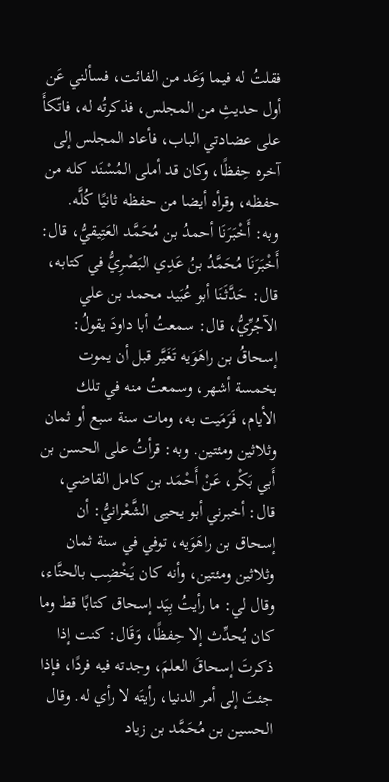فقلتُ له فيما وَعَد من الفائت، فسألني عَن أول حديثِ من المجلس، فذكرتُه له، فاتّكأَ على عضادتي الباب، فأعاد المجلس إلى آخره حِفظًا، وكان قد أملى المُسْنَد كله من حفظه، وقرأه أيضا من حفظه ثانيًا كُلَّه. وبه: أَخْبَرَنَا أحمدُ بن مُحَمَّد العَتِيقيُّ، قال: أَخْبَرَنَا مُحَمَّدُ بنُ عَدِي البَصْرِيُّ في كتابه، قال: حَدَّثَنَا أبو عُبَيد محمد بن علي الآجُرِّيُّ، قال: سمعتُ أبا داودَ يقولُ: إسحاقُ بن راهَوَيه تَغَيَّر قبل أن يموت بخمسة أشهر، وسمعتُ منه في تلك الأيام، فَرَمَيت به، ومات سنة سبع أو ثمان وثلاثين ومئتين. وبه: قرأتُ على الحسن بن أَبي بَكْر، عَنْ أَحْمَد بن كامل القاضي، قال: أخبرني أبو يحيى الشَّعْرانيُّ: أن إسحاق بن راهَوَيه، توفي في سنة ثمان وثلاثين ومئتين، وأنه كان يَخْضِب بالحنَّاء، وقال لي: ما رأيتُ بِيَد إسحاق كتابًا قط وما كان يُحدِّث إلا حِفظًا، وَقَال: كنت إذا ذكرتَ إسحاقَ العلمَ، وجدته فيه فردًا، فإذا جئتَ إلى أمر الدنيا، رأيتَه لا رأي له. وقال الحسين بن مُحَمَّد بن زياد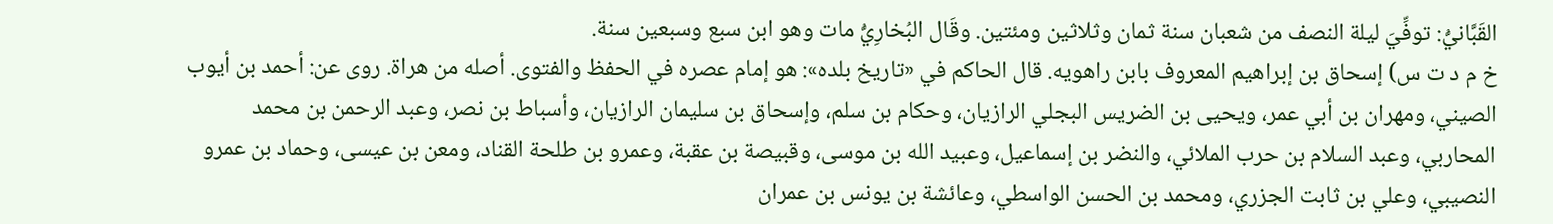القَبَّانيُّ: توفِّيَ ليلة النصف من شعبان سنة ثمان وثلاثين ومئتين. وقَال البُخارِيُّ مات وهو ابن سبع وسبعين سنة.
خ م د ت س) إسحاق بن إبراهيم المعروف بابن راهويه. قال الحاكم في «تاريخ بلده»: هو إمام عصره في الحفظ والفتوى. أصله من هراة. روى عن: أحمد بن أيوب الصيني، ومهران بن أبي عمر، ويحيى بن الضريس البجلي الرازيان، وحكام بن سلم، وإسحاق بن سليمان الرازيان، وأسباط بن نصر، وعبد الرحمن بن محمد المحاربي، وعبد السلام بن حرب الملائي، والنضر بن إسماعيل، وعبيد الله بن موسى، وقبيصة بن عقبة، وعمرو بن طلحة القناد، ومعن بن عيسى، وحماد بن عمرو النصيبي، وعلي بن ثابت الجزري، ومحمد بن الحسن الواسطي، وعائشة بن يونس بن عمران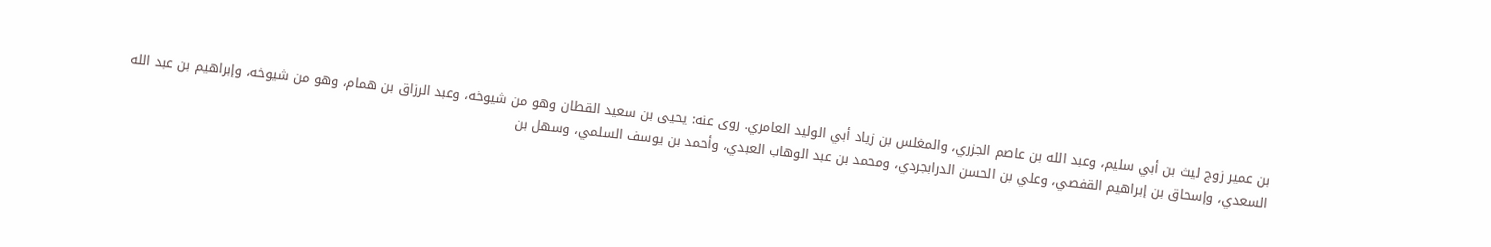بن عمير زوج ليث بن أبي سليم، وعبد الله بن عاصم الجزري، والمغلس بن زياد أبي الوليد العامري. روى عنه: يحيى بن سعيد القطان وهو من شيوخه، وعبد الرزاق بن همام، وهو من شيوخه، وإبراهيم بن عبد الله السعدي، وإسحاق بن إبراهيم القفصي، وعلي بن الحسن الدرابجردي، ومحمد بن عبد الوهاب العبدي، وأحمد بن يوسف السلمي، وسهل بن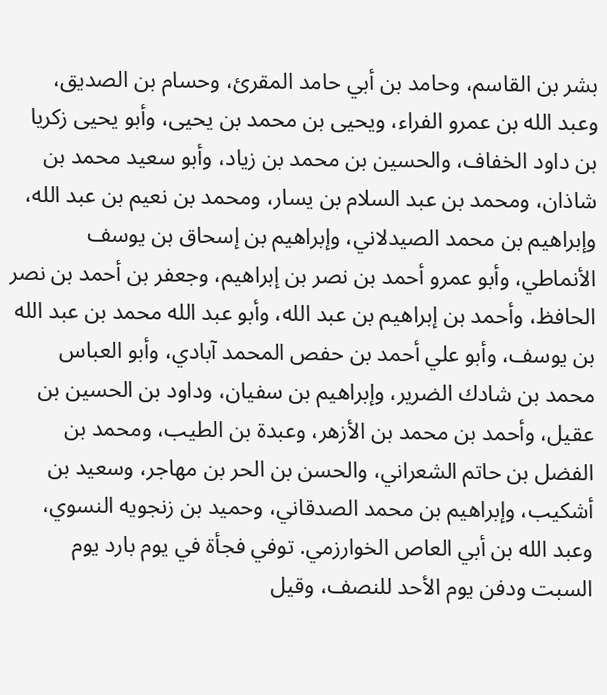بشر بن القاسم، وحامد بن أبي حامد المقرئ، وحسام بن الصديق، وعبد الله بن عمرو الفراء، ويحيى بن محمد بن يحيى، وأبو يحيى زكريا بن داود الخفاف، والحسين بن محمد بن زياد، وأبو سعيد محمد بن شاذان، ومحمد بن عبد السلام بن يسار، ومحمد بن نعيم بن عبد الله، وإبراهيم بن محمد الصيدلاني، وإبراهيم بن إسحاق بن يوسف الأنماطي، وأبو عمرو أحمد بن نصر بن إبراهيم، وجعفر بن أحمد بن نصر الحافظ، وأحمد بن إبراهيم بن عبد الله، وأبو عبد الله محمد بن عبد الله بن يوسف، وأبو علي أحمد بن حفص المحمد آبادي، وأبو العباس محمد بن شادك الضرير، وإبراهيم بن سفيان، وداود بن الحسين بن عقيل، وأحمد بن محمد بن الأزهر، وعبدة بن الطيب، ومحمد بن الفضل بن حاتم الشعراني، والحسن بن الحر بن مهاجر، وسعيد بن أشكيب، وإبراهيم بن محمد الصدقاني، وحميد بن زنجويه النسوي، وعبد الله بن أبي العاص الخوارزمي. توفي فجأة في يوم بارد يوم السبت ودفن يوم الأحد للنصف، وقيل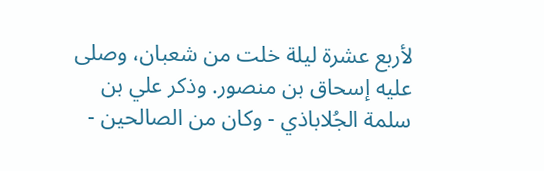لأربع عشرة ليلة خلت من شعبان، وصلى عليه إسحاق بن منصور. وذكر علي بن سلمة الجُلاباذي - وكان من الصالحين -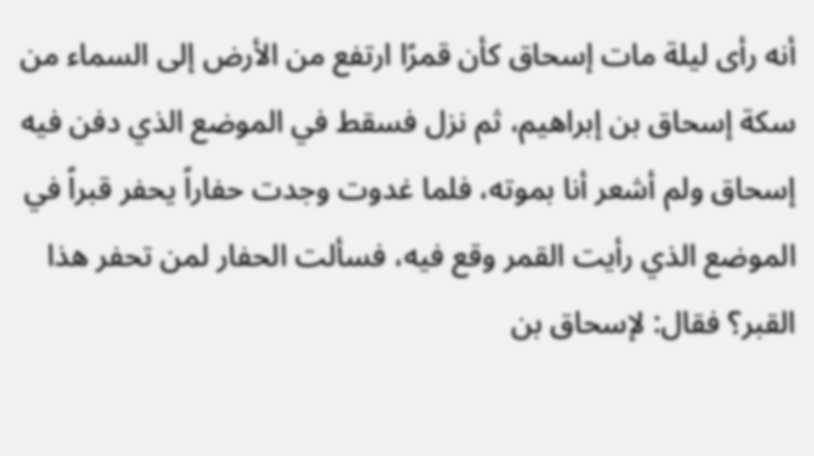أنه رأى ليلة مات إسحاق كأن قمرًا ارتفع من الأرض إلى السماء من سكة إسحاق بن إبراهيم، ثم نزل فسقط في الموضع الذي دفن فيه إسحاق ولم أشعر أنا بموته، فلما غدوت وجدت حفاراً يحفر قبراً في الموضع الذي رأيت القمر وقع فيه، فسألت الحفار لمن تحفر هذا القبر؟ فقال: لإسحاق بن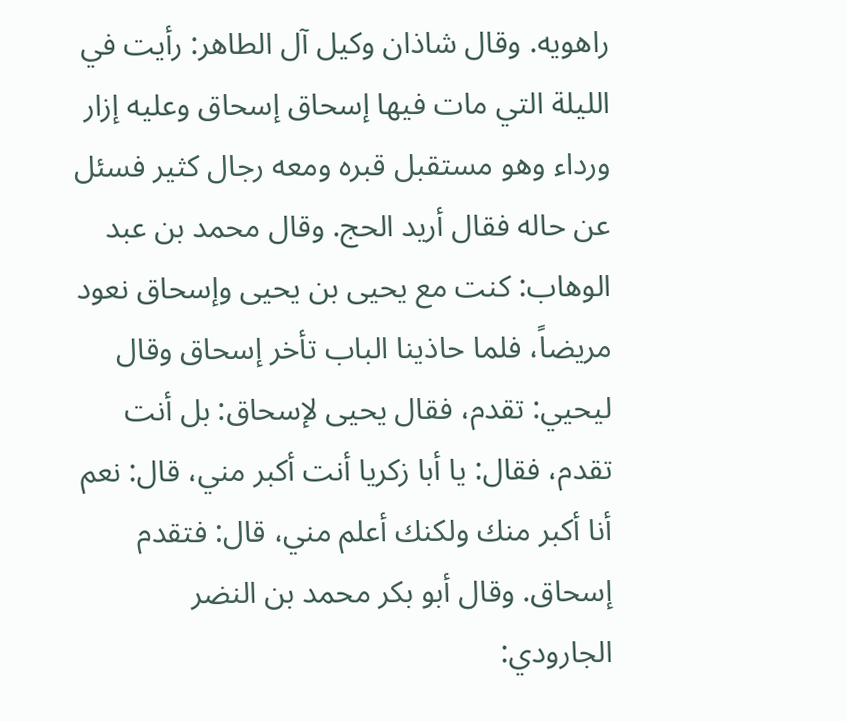راهويه. وقال شاذان وكيل آل الطاهر: رأيت في الليلة التي مات فيها إسحاق إسحاق وعليه إزار ورداء وهو مستقبل قبره ومعه رجال كثير فسئل عن حاله فقال أريد الحج. وقال محمد بن عبد الوهاب: كنت مع يحيى بن يحيى وإسحاق نعود مريضاً، فلما حاذينا الباب تأخر إسحاق وقال ليحيي: تقدم، فقال يحيى لإسحاق: بل أنت تقدم، فقال: يا أبا زكريا أنت أكبر مني، قال: نعم أنا أكبر منك ولكنك أعلم مني، قال: فتقدم إسحاق. وقال أبو بكر محمد بن النضر الجارودي: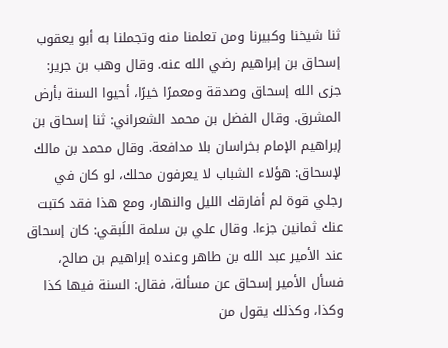ثنا شيخنا وكبيرنا ومن تعلمنا منه وتجملنا به أبو يعقوب إسحاق بن إبراهيم رضي الله عنه. وقال وهب بن جرير: جزى الله إسحاق وصدقة ومعمرًا خيرًا، أحيوا السنة بأرض المشرق. وقال الفضل بن محمد الشعراني: ثنا إسحاق بن إبراهيم الإمام بخراسان بلا مدافعة. وقال محمد بن مالك لإسحاق: هؤلاء الشباب لا يعرفون محلك، لو كان في رجلي قوة لم أفارقك الليل والنهار، ومع هذا فقد كتبت عنك ثمانين جزءا. وقال علي بن سلمة اللَبقي: كان إسحاق عند الأمير عبد الله بن طاهر وعنده إبراهيم بن صالح، فسأل الأمير إسحاق عن مسألة، فقال: السنة فيها كذا وكذا، وكذلك يقول من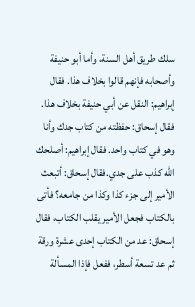سلك طريق أهل السنة، وأما أبو حنيفة وأصحابه فإنهم قالوا بخلاف هذا. فقال إبراهيم: النقل عن أبي حنيفة بخلاف هذا. فقال إسحاق: حفظته من كتاب جدك وأنا وهو في كتاب واحد. فقال إبراهيم: أصلحك الله كذب على جدي.فقال إسحاق: أتبعث الأمير إلى جزء كذا وكذا من جامعه؟ فأتى بالكتاب فجعل الأمير يقلب الكتاب، فقال إسحاق: عد من الكتاب إحدى عشرة ورقة ثم عد تسعة أسطر، ففعل فإذا المسألة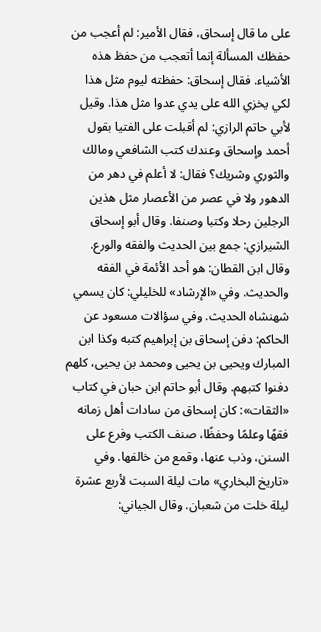على ما قال إسحاق، فقال الأمير: لم أعجب من حفظك المسألة إنما أتعجب من حفظ هذه الأشياء. فقال إسحاق: حفظته ليوم مثل هذا لكي يخزي الله على يدي عدوا مثل هذا. وقيل لأبي حاتم الرازي: لم أقبلت على الفتيا بقول أحمد وإسحاق وعندك كتب الشافعي ومالك والثوري وشريك؟ فقال: لا أعلم في دهر من الدهور ولا في عصر من الأعصار مثل هذين الرجلين رحلا وكتبا وصنفا. وقال أبو إسحاق الشيرازي: جمع بين الحديث والفقه والورع. وقال ابن القطان: هو أحد الأئمة في الفقه والحديث. وفي «الإرشاد» للخليلي: كان يسمي شهنشاه الحديث. وفي سؤالات مسعود عن الحاكم: دفن إسحاق بن إبراهيم كتبه وكذا ابن المبارك ويحيى بن يحيى ومحمد بن يحيى، كلهم دفنوا كتبهم. وقال أبو حاتم ابن حبان في كتاب «الثقات»: كان إسحاق من سادات أهل زمانه فقهًا وعلمًا وحفظًا، صنف الكتب وفرع على السنن، وذب عنها، وقمع من خالفها. وفي «تاريخ البخاري» مات ليلة السبت لأربع عشرة ليلة خلت من شعبان. وقال الجياني: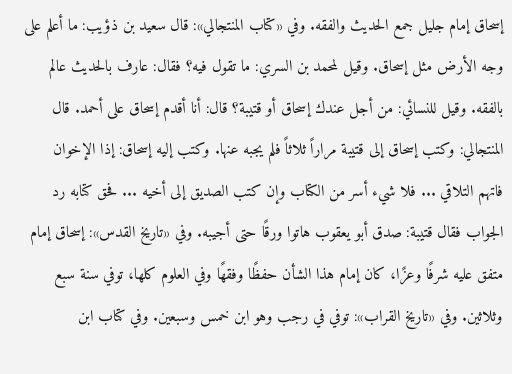إسحاق إمام جليل جمع الحديث والفقه. وفي «كتاب المنتجالي»: قال سعيد بن ذؤيب: ما أعلم على وجه الأرض مثل إسحاق. وقيل لمحمد بن السري: ما تقول فيه؟ فقال: عارف بالحديث عالم بالفقه. وقيل للنسائي: من أجل عندك إسحاق أو قتيبة؟ قال: أنا أقدم إسحاق على أحمد. قال المنتجالي: وكتب إسحاق إلى قتيبة مراراً ثلاثاً فلم يجبه عنها. وكتب إليه إسحاق: إذا الإخوان فاتهم التلاقي ... فلا شيء أسر من الكتاب وإن كتب الصديق إلى أخيه ... فحق كتابه رد الجواب فقال قتيبة: صدق أبو يعقوب هاتوا ورقًا حتى أجيبه. وفي «تاريخ القدس»: إسحاق إمام متفق عليه شرفًا وعزًا، كان إمام هذا الشأن حفظًا وفقهًا وفي العلوم كلها، توفي سنة سبع وثلاثين. وفي «تاريخ القراب»: توفي في رجب وهو ابن خمس وسبعين. وفي كتاب ابن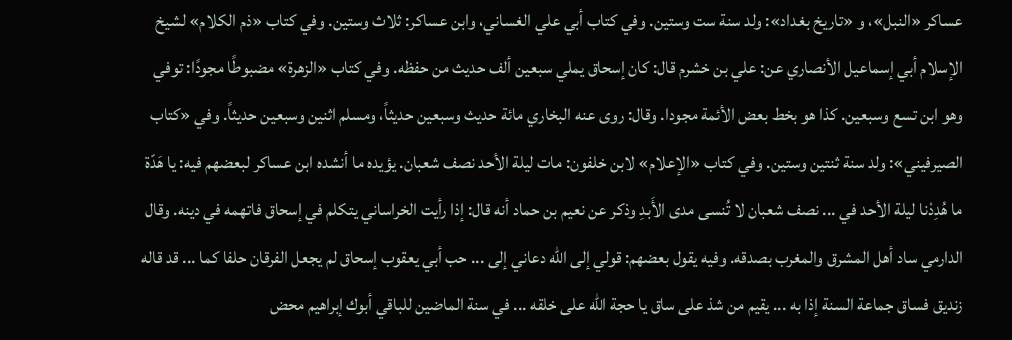عساكر «النبل»، و «تاريخ بغداد»: ولد سنة ست وستين. وفي كتاب أبي علي الغساني، وابن عساكر: ثلاث وستين. وفي كتاب «ذم الكلام» لشيخ الإسلام أبي إسماعيل الأنصاري عن: علي بن خشرم قال: كان إسحاق يملي سبعين ألف حديث من حفظه. وفي كتاب «الزهرة» مضبوطًا مجودًا: توفي وهو ابن تسع وسبعين. كذا هو بخط بعض الأئمة مجودا. وقال: روى عنه البخاري مائة حديث وسبعين حديثاً، ومسلم اثنين وسبعين حديثاً. وفي «كتاب الصيرفيني»: ولد سنة ثنتين وستين. وفي كتاب «الإعلام» لابن خلفون: مات ليلة الأحد نصف شعبان. يؤيده ما أنشده ابن عساكر لبعضهم فيه: يا هَدّة ما هُدِدْنا ليلة الأحد في ... نصف شعبان لا تُنسى مدى الأَبدِ وذكر عن نعيم بن حماد أنه قال: إذا رأيت الخراساني يتكلم في إسحاق فاتهمه في دينه. وقال الدارمي ساد أهل المشرق والمغرب بصدقه. وفيه يقول بعضهم: قولي إلى الله دعاني إلى ... حب أبي يعقوب إسحاق لم يجعل الفرقان حلفا كما ... قد قاله زنديق فساق جماعة السنة إذا به ... يقيم من شذ على ساق يا حجة الله على خلقه ... في سنة الماضين للباقي أبوك إبراهيم محض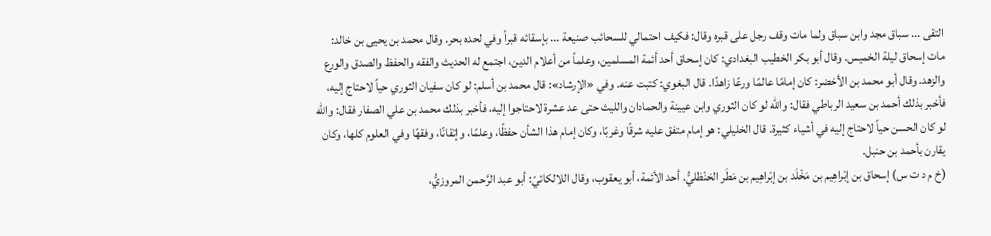التقى ... سباق مجد وابن سباق ولما مات وقف رجل على قبره وقال: فكيف احتمالي للسحائب صنيعة ... بإسقائه قبراً وفي لحده بحر. وقال محمد بن يحيى بن خالد: مات إسحاق ليلة الخميس. وقال أبو بكر الخطيب البغدادي: كان إسحاق أحد أئمة المسلمين، وعلماً من أعلام الدين، اجتمع له الحديث والفقه والحفظ والصدق والورع والزهد. وقال أبو محمد بن الأخضر: كان إمامًا عالمًا ورعًا زاهدًا. قال البغوي: كتبت عنه. وفي «الإرشاد»: قال محمد بن أسلم: لو كان سفيان الثوري حياً لاحتاج إليه، فأخبر بذلك أحمد بن سعيد الرباطي فقال: والله لو كان الثوري وابن عيينة والحمادان والليث حتى عد عشرة لاحتاجوا إليه، فأخبر بذلك محمد بن علي الصفار فقال: والله لو كان الحسن حياً لاحتاج إليه في أشياء كثيرة. قال الخليلي: هو إمام متفق عليه شرقًا وغربًا، وكان إمام هذا الشأن حفظًا، وعلمًا، وإتقانًا، وفقهًا وفي العلوم كلها، وكان يقارن بأحمد بن حنبل.
(خ م د ت س) إسحاق بن إبْراهِيم بن مَخْلَد بن إبْراهِيم بن مَطَر الحَنْظليُّ. أحد الأئمة، أبو يعقوب، وقال اللالكائيّ: أبو عبد الرَّحمن المروزيُّ،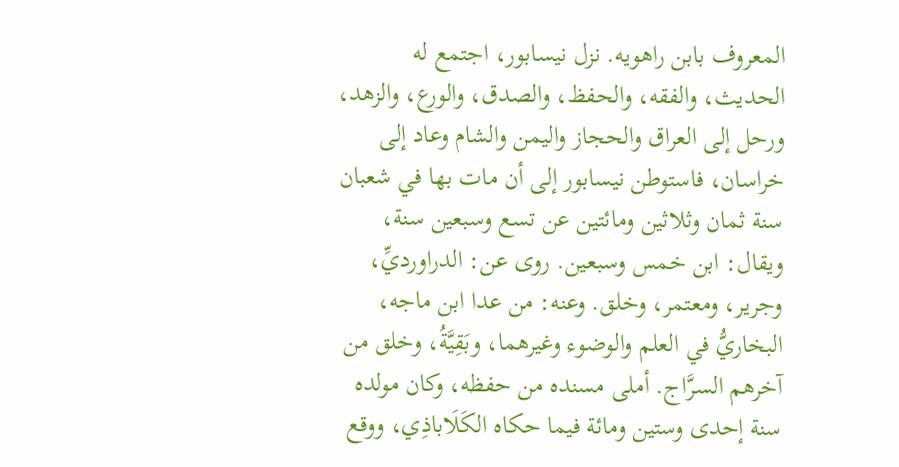المعروف بابن راهويه. نزل نيسابور، اجتمع له الحديث، والفقه، والحفظ، والصدق، والورع، والزهد، ورحل إلى العراق والحجاز واليمن والشام وعاد إلى خراسان، فاستوطن نيسابور إلى أن مات بها في شعبان سنة ثمان وثلاثين ومائتين عن تسع وسبعين سنة، ويقال: ابن خمس وسبعين. روى عن: الدراورديِّ، وجرير، ومعتمر، وخلق. وعنه: من عدا ابن ماجه، البخاريُّ في العلم والوضوء وغيرهما، وبَقِيَّةُ، وخلق من آخرهم السرَّاج. أملى مسنده من حفظه، وكان مولده سنة إحدى وستين ومائة فيما حكاه الكَلَاباذِي، ووقع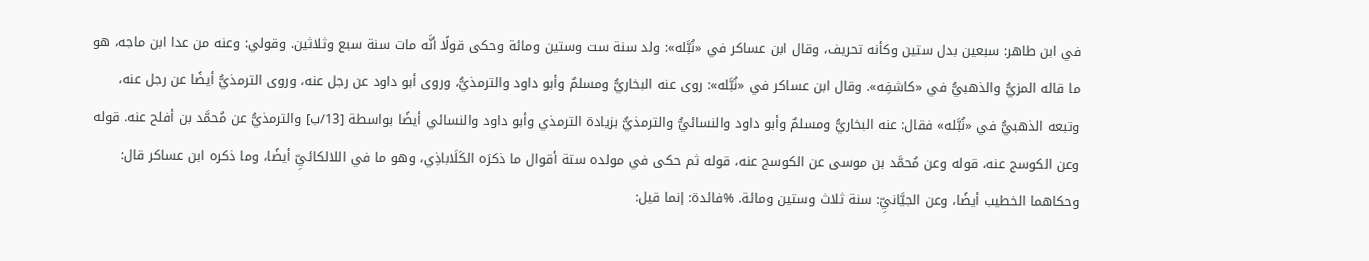في ابن طاهر: سبعين بدل ستين وكأنه تحريف، وقال ابن عساكر في «نُبَّله»: ولد سنة ست وستين ومائة وحكى قولًا أنَّه مات سنة سبع وثلاثين. وقولي: وعنه من عدا ابن ماجه، هو ما قاله المزيُّ والذهبيُّ في «كاشفِه». وقال ابن عساكر في «نُبَّله»: روى عنه البخاريُّ ومسلمٌ وأبو داود والترمذيُّ، وروى أبو داود عن رجل عنه، وروى الترمذيُّ أيضًا عن رجل عنه، وتبعه الذهبيُّ في «نُبَّله» فقال: عنه البخاريُّ ومسلمٌ وأبو داود والنسائيُّ والترمذيُّ بزيادة الترمذي وأبو داود والنسائي أيضًا بواسطة [13/ب] والترمذيُّ عن مُحمَّد بن أفلح عنه. قوله وعن الكوسج عنه، قوله وعن مُحمَّد بن موسى عن الكوسج عنه، قوله ثم حكى في مولده ستة أقوال ما ذكرَه الكَلَاباذِي، وهو ما في اللالكائيِّ أيضًا، وما ذكره ابن عساكر قال: وحكاهما الخطيب أيضًا، وعن الجيَّانيِّ: سنة ثلاث وستين ومائة. %فائدة: إنما قيل: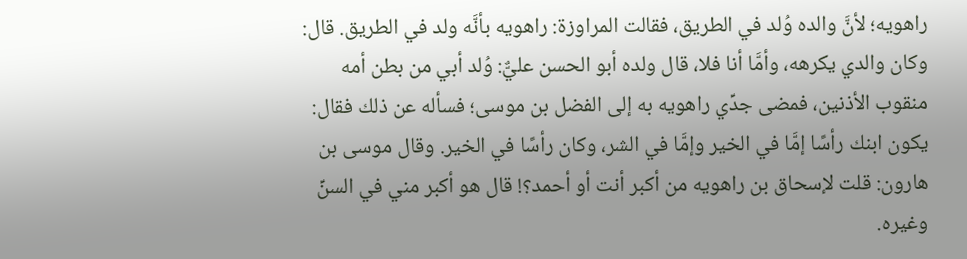راهويه؛ لأنَّ والده وُلد في الطريق، فقالت المراوزة: راهويه بأنَّه ولد في الطريق. قال: وكان والدي يكرهه، وأمَّا أنا فلا، قال ولده أبو الحسن عليٌّ: وُلد أبي من بطن أمه منقوب الأذنين، فمضى جدِّي راهويه به إلى الفضل بن موسى؛ فسأله عن ذلك فقال: يكون ابنك رأسًا إمَّا في الخير وإمَّا في الشر، وكان رأسًا في الخير. وقال موسى بن هارون: قلت لإسحاق بن راهويه من أكبر أنت أو أحمد؟! قال هو أكبر مني في السنِّ وغيره.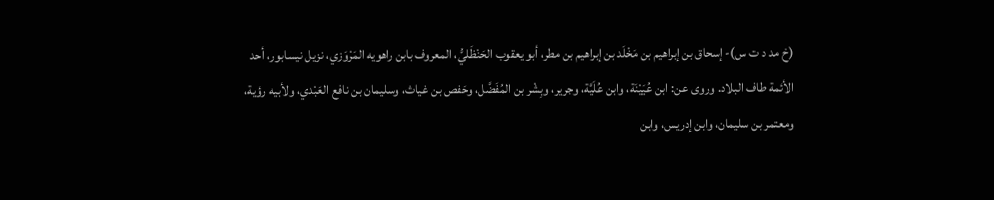(خ مد د ت س)- إسحاق بن إبراهيم بن مَخْلَد بن إبراهيم بن مطر، أبو يعقوب الحَنْظَليُّ، المعروف بابن راهويه المَرْوَزي، نزيل نيسابور، أحد الأئمة طاف البلاد. وروى عن: ابن عُيَيْنَة، وابن عُلَيَّة، وجرير، وبِشْر بن المُفَضَّل، وحَفص بن غياث، وسليمان بن نافع العَبْدي، ولأبيه رؤية، ومعتمر بن سليمان، وابن إدريس، وابن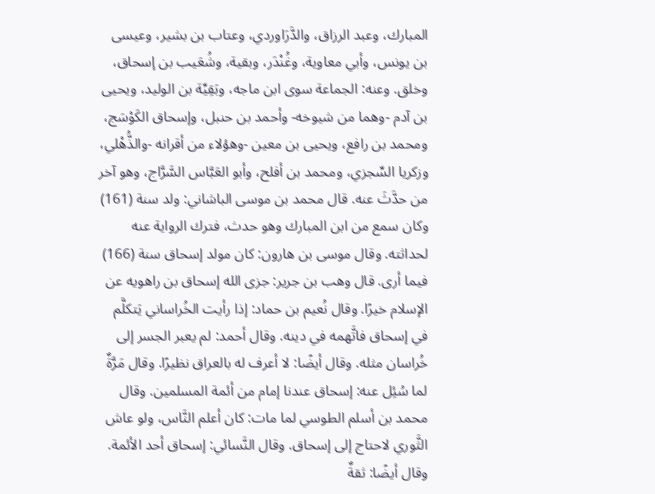المبارك، وعبد الرزاق، والدَّرَاوردي، وعتاب بن بشير، وعيسى بن يونس، وأبي معاوية، وغُنْدَر، وبقية، وشُعَيب بن إسحاق، وخلق. وعنه: الجماعة سوى ابن ماجه، وبَقِيِّة بن الوليد، ويحيى بن آدم -وهما من شيوخه- وأحمد بن حنبل، وإسحاق الكَوْسَج، ومحمد بن رافع، ويحيى بن معين -وهؤلاء من أقرانه -والذُّهْلي، وزكريا السِّجزي، ومحمد بن أفلح، وأبو العَبَّاس السَّرَّاج، وهو آخر من حدَّثَ عنه. قال محمد بن موسى الباشاني: ولد سنة (161) وكان سمع من ابن المبارك وهو حدث، فترك الرواية عنه لحداثته. وقال موسى بن هارون: كان مولد إسحاق سنة (166) فيما أرى. قال وهب بن جرير: جزى الله إسحاق بن راهويه عن الإسلام خيرًا. وقال نُعيم بن حماد: إذا رأيت الخُراساني يَتكلَّم في إسحاق فاتَّهمه في دينه. وقال أحمد: لم يعبر الجسر إلى خُراسان مثله. وقال أيضًا: لا أعرف له بالعراق نظيرًا. وقال مَرَّةٌ لما سُئِل عنه: إسحاق عندنا إمام من أئمة المسلمين. وقال محمد بن أسلم الطوسي لما مات: كان أعلم النَّاس، ولو عاش الثَّوري لاحتاج إلى إسحاق. وقال النَّسائي: إسحاق أحد الأئمة. وقال أيضًا: ثقةٌ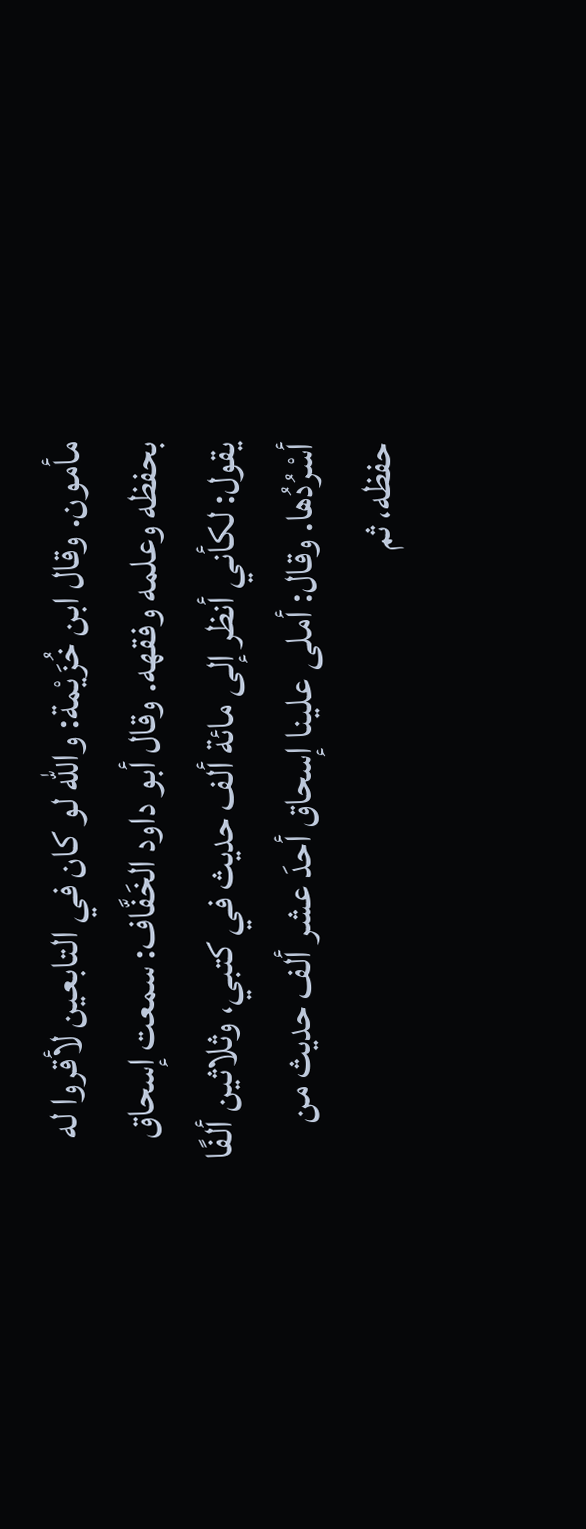مأمون. وقال ابن خُزَيْمة: والله لو كان في التابعين لأقروا له بحفظه وعلمه وفقهه. وقال أبو داود الخَفَّاف: سمعت إسحاق يقول: لكأني أنظر إلى مائة ألف حديث في كتبي، وثلاثين ألفًا أسْرُدُها. وقال: أملى علينا إسحاق أحدَ عشر ألف حديث من حفظه، ثم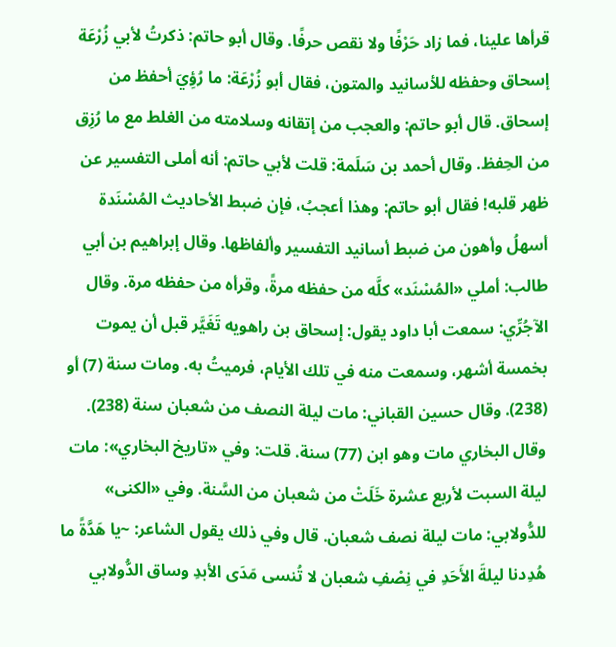قرأها علينا، فما زاد حَرْفًا ولا نقص حرفًا. وقال أبو حاتم: ذكرتُ لأبي زُرْعَة إسحاق وحفظه للأسانيد والمتون، فقال أبو زُرْعَة: ما رُؤِيَ أحفظ من إسحاق. قال أبو حاتم: والعجب من إتقانه وسلامته من الغلط مع ما رُزِق من الحِفظ. وقال أحمد بن سَلَمة: قلت لأبي حاتم: أنه أملى التفسير عن ظهر قلبه! فقال أبو حاتم: وهذا أعجبُ، فإن ضبط الأحاديث المُسْنَدة أسهلُ وأهون من ضبط أسانيد التفسير وألفاظها. وقال إبراهيم بن أبي طالب: أملي «المُسْنَد» كلَّه من حفظه مرةً، وقرأه من حفظه مرة. وقال الآجُرِّي: سمعت أبا داود يقول: إسحاق بن راهويه تَغَيَّر قبل أن يموت بخمسة أشهر، وسمعت منه في تلك الأيام، فرميتُ به. ومات سنة (7) أو (238). وقال حسين القباني: مات ليلة النصف من شعبان سنة (238). وقال البخاري مات وهو ابن (77) سنة. قلت: وفي «تاريخ البخاري»: مات ليلة السبت لأربع عشرة خَلَتْ من شعبان من السَّنة. وفي «الكنى» للدُّولابي: مات ليلة نصف شعبان. قال وفي ذلك يقول الشاعر: ~يا هَدَّةً ما هُدِدنا ليلةَ الأَحَدِ في نِصْفِ شعبان لا تُنسى مَدَى الأبدِ وساق الدُّولابي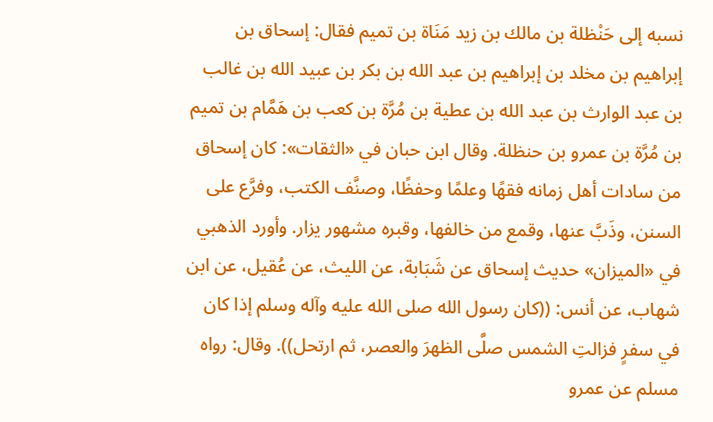نسبه إلى حَنْظلة بن مالك بن زيد مَنَاة بن تميم فقال: إسحاق بن إبراهيم بن مخلد بن إبراهيم بن عبد الله بن بكر بن عبيد الله بن غالب بن عبد الوارث بن عبد الله بن عطية بن مُرَّة بن كعب بن هَمَّام بن تميم بن مُرَّة بن عمرو بن حنظلة. وقال ابن حبان في «الثقات»: كان إسحاق من سادات أهل زمانه فقهًا وعلمًا وحفظًا، وصنَّف الكتب، وفرَّع على السنن، وذَبَّ عنها، وقمع من خالفها، وقبره مشهور يزار. وأورد الذهبي في «الميزان» حديث إسحاق عن شَبَابة، عن الليث، عن عُقيل، عن ابن شهاب، عن أنس: ((كان رسول الله صلى الله عليه وآله وسلم إذا كان في سفرٍ فزالتِ الشمس صلَّى الظهرَ والعصر، ثم ارتحل)). وقال: رواه مسلم عن عمرو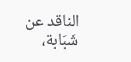الناقد عن شَبَابة،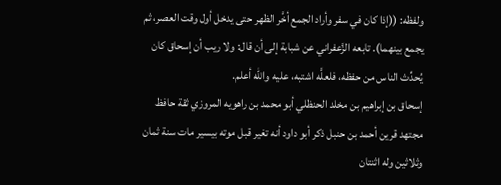ولفظه: ((إذا كان في سفر وأراد الجمع أخَّر الظهر حتى يدخل أول وقت العصر، ثم يجمع بينهما). تابعه الزَّعفراني عن شبابة إلى أن قال: ولا ريب أن إسحاق كان يُحدِّث الناس من حفظه، فلعلَّه اشتبه، عليه والله أعلم.
إسحاق بن إبراهيم بن مخلد الحنظلي أبو محمد بن راهويه المروزي ثقة حافظ مجتهد قرين أحمد بن حنبل ذكر أبو داود أنه تغير قبل موته بيسير مات سنة ثمان وثلاثين وله اثنتان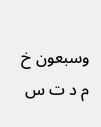وسبعون خ م د ت س